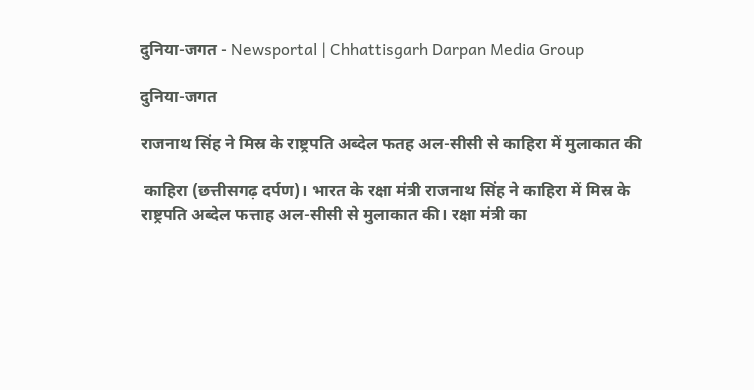दुनिया-जगत - Newsportal | Chhattisgarh Darpan Media Group

दुनिया-जगत

राजनाथ सिंह ने मिस्र के राष्ट्रपति अब्देल फतह अल-सीसी से काहिरा में मुलाकात की

 काहिरा (छत्तीसगढ़ दर्पण)। भारत के रक्षा मंत्री राजनाथ सिंह ने काहिरा में मिस्र के राष्ट्रपति अब्देल फत्ताह अल-सीसी से मुलाकात की। रक्षा मंत्री का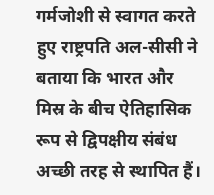गर्मजोशी से स्वागत करते हुए राष्ट्रपति अल-सीसी ने बताया कि भारत और मिस्र के बीच ऐतिहासिक रूप से द्विपक्षीय संबंध अच्छी तरह से स्थापित हैं।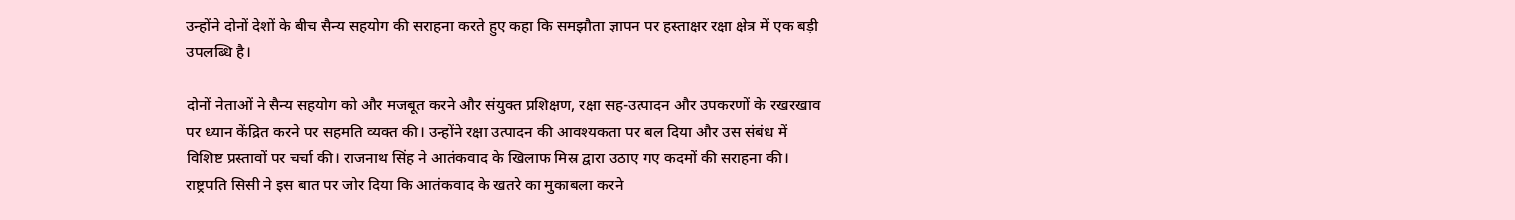उन्होंने दोनों देशों के बीच सैन्य सहयोग की सराहना करते हुए कहा कि समझौता ज्ञापन पर हस्ताक्षर रक्षा क्षेत्र में एक बड़ी उपलब्धि है।

दोनों नेताओं ने सैन्य सहयोग को और मजबूत करने और संयुक्त प्रशिक्षण, रक्षा सह-उत्पादन और उपकरणों के रखरखाव पर ध्यान केंद्रित करने पर सहमति व्यक्त की। उन्होंने रक्षा उत्पादन की आवश्यकता पर बल दिया और उस संबंध में विशिष्ट प्रस्तावों पर चर्चा की। राजनाथ सिंह ने आतंकवाद के खिलाफ मिस्र द्वारा उठाए गए कदमों की सराहना की। राष्ट्रपति सिसी ने इस बात पर जोर दिया कि आतंकवाद के खतरे का मुकाबला करने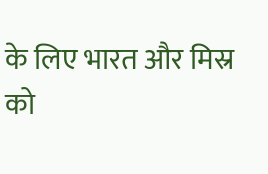के लिए भारत और मिस्र को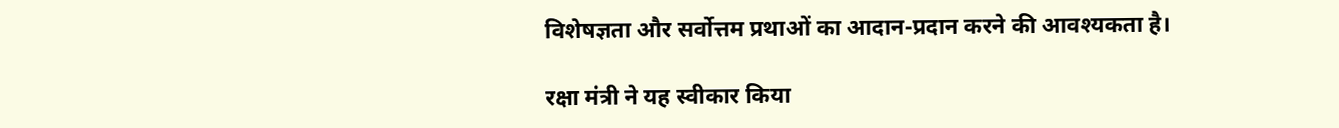विशेषज्ञता और सर्वोत्तम प्रथाओं का आदान-प्रदान करने की आवश्यकता है।

रक्षा मंत्री ने यह स्वीकार किया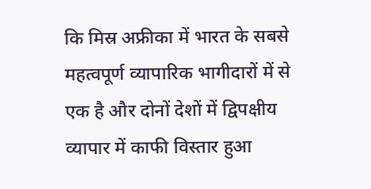कि मिस्र अफ्रीका में भारत के सबसे महत्वपूर्ण व्यापारिक भागीदारों में से एक है और दोनों देशों में द्विपक्षीय व्यापार में काफी विस्तार हुआ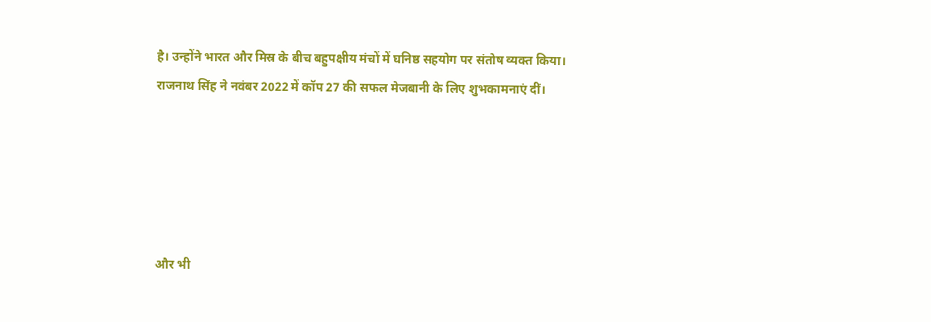है। उन्होंने भारत और मिस्र के बीच बहुपक्षीय मंचों में घनिष्ठ सहयोग पर संतोष व्यक्त किया। राजनाथ सिंह ने नवंबर 2022 में कॉप 27 की सफल मेजबानी के लिए शुभकामनाएं दीं।





और भी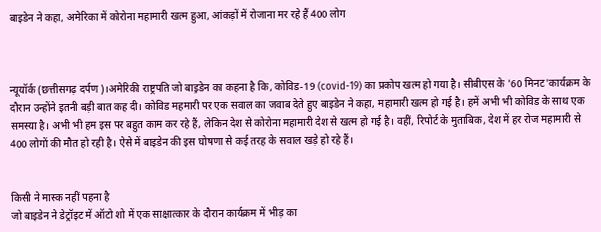बाइडेन ने कहा, अमेरिका में कोरोना महामारी खत्म हुआ, आंकड़ों में रोजाना मर रहे हैं 400 लोग



न्यूयॉर्क (छत्तीसगढ़ दर्पण)।अमेरिकी राष्ट्रपति जो बाइ़डेन का कहना है कि, कोविड-19 (covid-19) का प्रकोप खत्म हो गया है। सीबीएस के '60 मिनट'कार्यक्रम के दौरान उन्होंने इतनी बड़ी बात कह दी। कोविड महमारी पर एक सवाल का जवाब देते हुए बाइडेन ने कहा, महामारी खत्म हो गई है। हमें अभी भी कोविड के साथ एक समस्या है। अभी भी हम इस पर बहुत काम कर रहे हैं, लेकिन देश से कोरोना महामारी देश से खत्म हो गई है। वहीं, रिपोर्ट के मुताबिक, देश में हर रोज महामारी से 400 लोगों की मौत हो रही है। ऐसे में बाइडेन की इस घोषणा से कई तरह के सवाल खड़े हो रहे हैं।


किसी ने मास्क नहीं पहना है
जो बाइडेन ने डेट्रॉइट में ऑटो शो में एक साक्षात्कार के दौरान कार्यक्रम में भीड़ का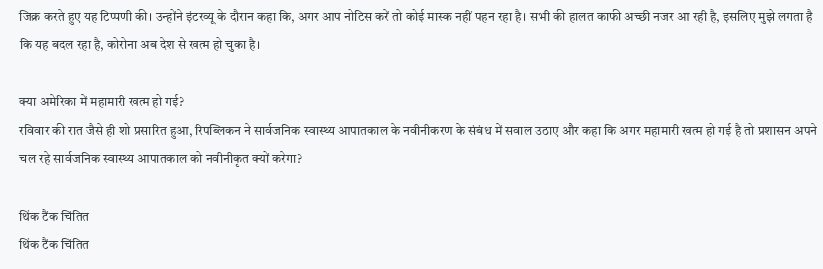जिक्र करते हुए यह टिप्पणी की। उन्होंने इंटरव्यू के दौरान कहा कि, अगर आप नोटिस करें तो कोई मास्क नहीं पहन रहा है। सभी की हालत काफी अच्छी नजर आ रही है, इसलिए मुझे लगता है कि यह बदल रहा है, कोरोना अब देश से खत्म हो चुका है।

क्या अमेरिका में महामारी खत्म हो गई?
रविवार की रात जैसे ही शो प्रसारित हुआ, रिपब्लिकन ने सार्वजनिक स्वास्थ्य आपातकाल के नवीनीकरण के संबंध में सवाल उठाए और कहा कि अगर महामारी खत्म हो गई है तो प्रशासन अपने चल रहे सार्वजनिक स्वास्थ्य आपातकाल को नवीनीकृत क्यों करेगा?

थिंक टैंक चिंतित
थिंक टैंक चिंतित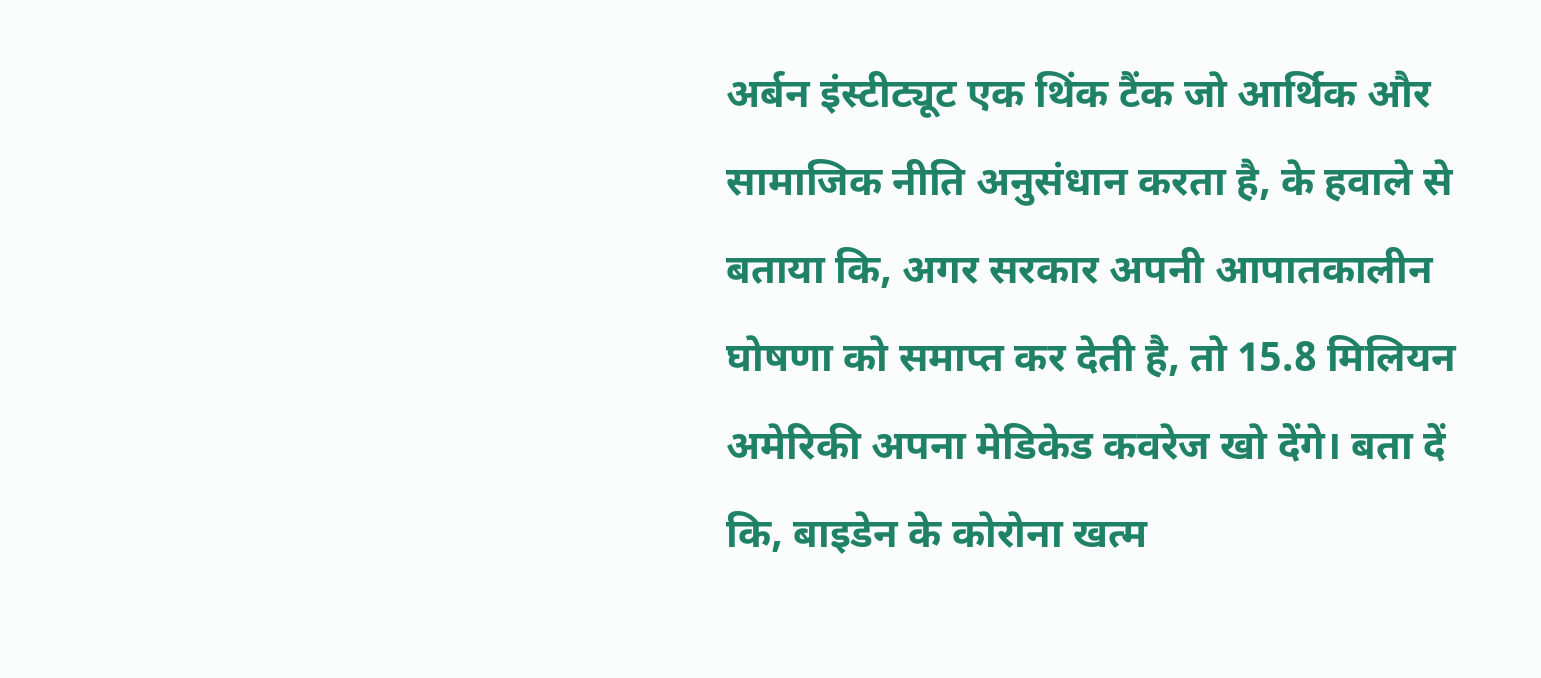अर्बन इंस्टीट्यूट एक थिंक टैंक जो आर्थिक और सामाजिक नीति अनुसंधान करता है, के हवाले से बताया कि, अगर सरकार अपनी आपातकालीन घोषणा को समाप्त कर देती है, तो 15.8 मिलियन अमेरिकी अपना मेडिकेड कवरेज खो देंगे। बता दें कि, बाइडेन के कोरोना खत्म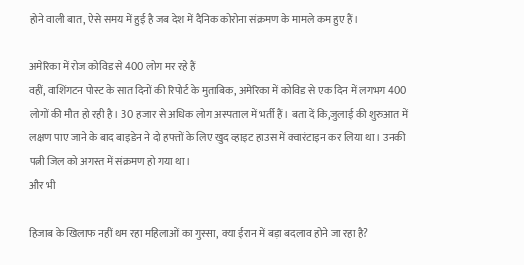होने वाली बात, ऐसे समय में हुई है जब देश में दैनिक कोरोना संक्रमण के मामले कम हुए हैं।

अमेरिका में रोज कोविड से 400 लोग मर रहे हैं
वहीं, वाशिंगटन पोस्ट के सात दिनों की रिपोर्ट के मुताबिक, अमेरिका में कोविड से एक दिन में लगभग 400 लोगों की मौत हो रही है। 30 हजार से अधिक लोग अस्पताल में भर्ती हैं। बता दें कि,जुलाई की शुरुआत में लक्षण पाए जाने के बाद बाइडेन ने दो हफ्तों के लिए खुद व्हाइट हाउस में क्वारंटाइन कर लिया था। उनकी पत्नी जिल को अगस्त में संक्रमण हो गया था।
और भी

हिजाब के खिलाफ नहीं थम रहा महिलाओं का गुस्सा, क्या ईरान में बड़ा बदलाव होने जा रहा है?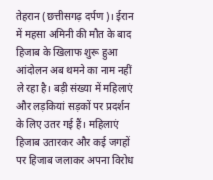तेहरान (छत्तीसगढ़ दर्पण)। ईरान में महसा अमिनी की मौत के बाद हिजाब के खिलाफ शुरू हुआ आंदोलन अब थमने का नाम नहीं ले रहा है। बड़ी संख्या में महिलाएं और लड़कियां सड़कों पर प्रदर्शन के लिए उतर गई हैं। महिलाएं हिजाब उतारकर और कई जगहों पर हिजाब जलाकर अपना विरोध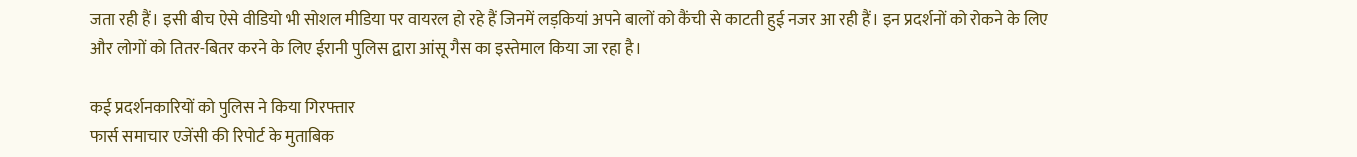जता रही हैं। इसी बीच ऐसे वीडियो भी सोशल मीडिया पर वायरल हो रहे हैं जिनमें लड़कियां अपने बालों को कैंची से काटती हुई नजर आ रही हैं। इन प्रदर्शनों को रोकने के लिए और लोगों को तितर-बितर करने के लिए ईरानी पुलिस द्वारा आंसू गैस का इस्तेमाल किया जा रहा है।

कई प्रदर्शनकारियों को पुलिस ने किया गिरफ्तार
फार्स समाचार एजेंसी की रिपोर्ट के मुताबिक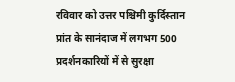रविवार को उत्तर पश्चिमी कुर्दिस्तान प्रांत के सानंदाज में लगभग 500 प्रदर्शनकारियों में से सुरक्षा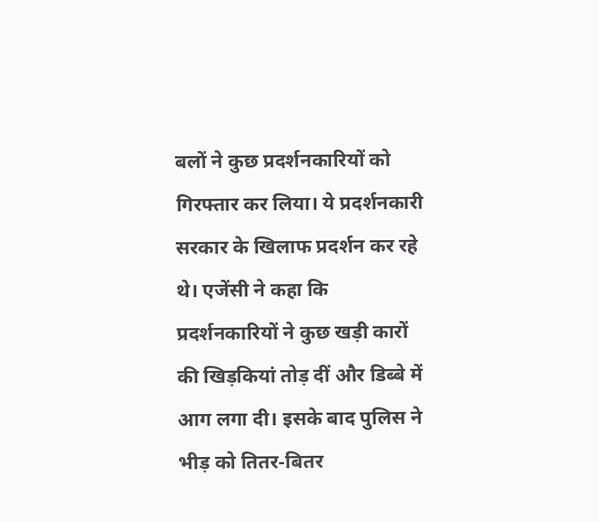बलों ने कुछ प्रदर्शनकारियों को गिरफ्तार कर लिया। ये प्रदर्शनकारी सरकार के खिलाफ प्रदर्शन कर रहे थे। एजेंसी ने कहा कि प्रदर्शनकारियों ने कुछ खड़ी कारों की खिड़कियां तोड़ दीं और डिब्बे में आग लगा दी। इसके बाद पुलिस ने भीड़ को तितर-बितर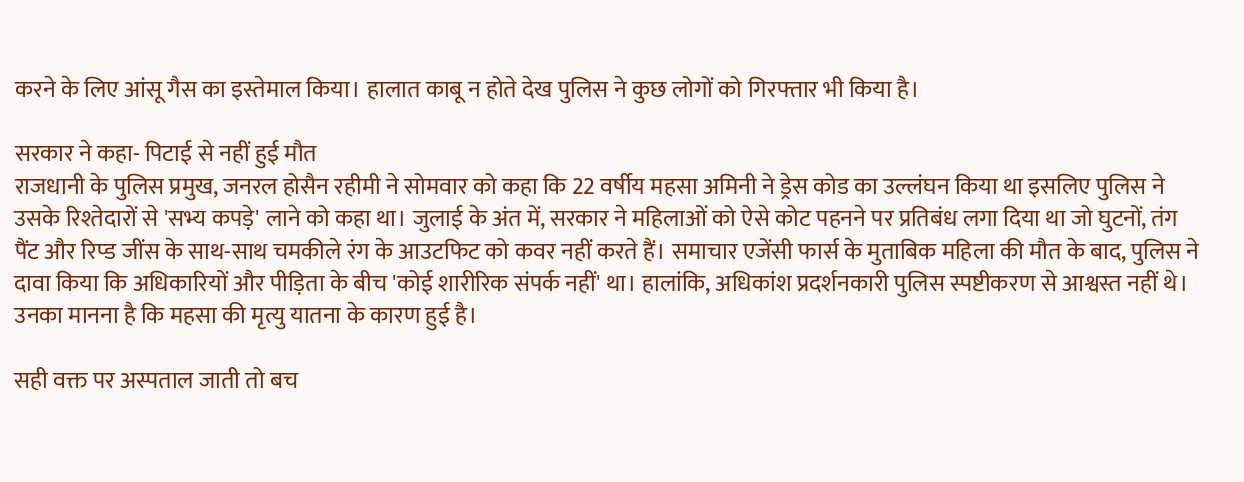करने के लिए आंसू गैस का इस्तेमाल किया। हालात काबू न होते देख पुलिस ने कुछ लोगों को गिरफ्तार भी किया है।

सरकार ने कहा- पिटाई से नहीं हुई मौत
राजधानी के पुलिस प्रमुख, जनरल होसैन रहीमी ने सोमवार को कहा कि 22 वर्षीय महसा अमिनी ने ड्रेस कोड का उल्लंघन किया था इसलिए पुलिस ने उसके रिश्तेदारों से 'सभ्य कपड़े' लाने को कहा था। जुलाई के अंत में, सरकार ने महिलाओं को ऐसे कोट पहनने पर प्रतिबंध लगा दिया था जो घुटनों, तंग पैंट और रिप्ड जींस के साथ-साथ चमकीले रंग के आउटफिट को कवर नहीं करते हैं। समाचार एजेंसी फार्स के मुताबिक महिला की मौत के बाद, पुलिस ने दावा किया कि अधिकारियों और पीड़िता के बीच 'कोई शारीरिक संपर्क नहीं' था। हालांकि, अधिकांश प्रदर्शनकारी पुलिस स्पष्टीकरण से आश्वस्त नहीं थे। उनका मानना है कि महसा की मृत्यु यातना के कारण हुई है।

सही वक्त पर अस्पताल जाती तो बच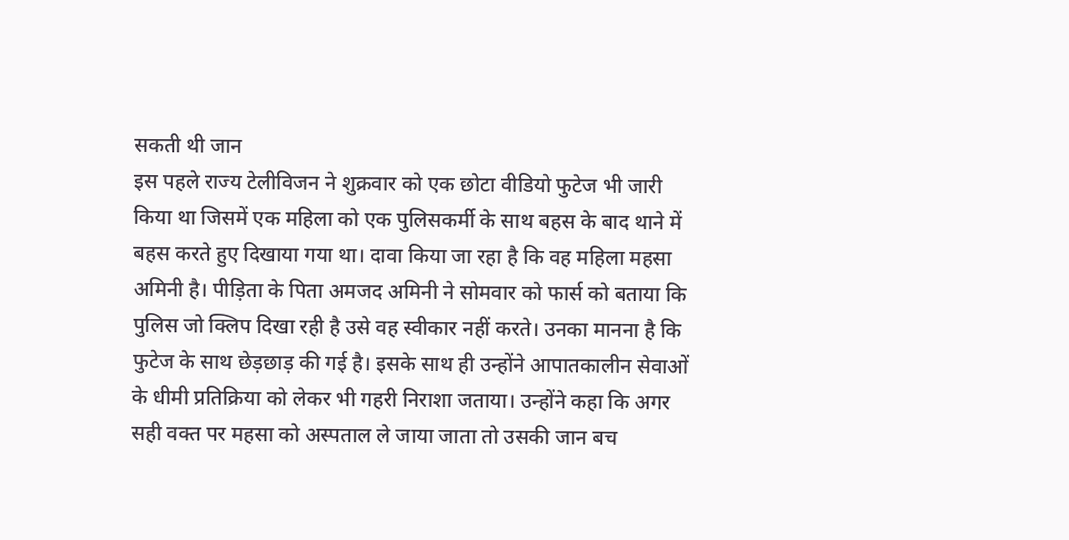सकती थी जान
इस पहले राज्य टेलीविजन ने शुक्रवार को एक छोटा वीडियो फुटेज भी जारी किया था जिसमें एक महिला को एक पुलिसकर्मी के साथ बहस के बाद थाने में बहस करते हुए दिखाया गया था। दावा किया जा रहा है कि वह महिला महसा अमिनी है। पीड़िता के पिता अमजद अमिनी ने सोमवार को फार्स को बताया कि पुलिस जो क्लिप दिखा रही है उसे वह स्वीकार नहीं करते। उनका मानना है कि फुटेज के साथ छेड़छाड़ की गई है। इसके साथ ही उन्होंने आपातकालीन सेवाओं के धीमी प्रतिक्रिया को लेकर भी गहरी निराशा जताया। उन्होंने कहा कि अगर सही वक्त पर महसा को अस्पताल ले जाया जाता तो उसकी जान बच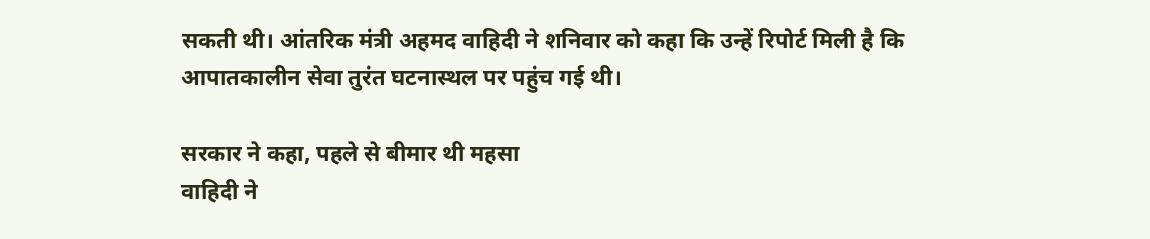सकती थी। आंतरिक मंत्री अहमद वाहिदी ने शनिवार को कहा कि उन्हें रिपोर्ट मिली है कि आपातकालीन सेवा तुरंत घटनास्थल पर पहुंच गई थी।

सरकार ने कहा, पहले से बीमार थी महसा
वाहिदी ने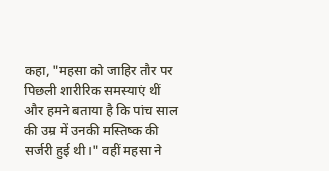कहा, "महसा को जाहिर तौर पर पिछली शारीरिक समस्याएं थीं और हमने बताया है कि पांच साल की उम्र में उनकी मस्तिष्क की सर्जरी हुई थी।" वहीं महसा ने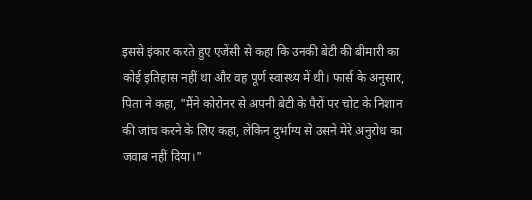इससे इंकार करते हुए एजेंसी से कहा कि उनकी बेटी की बीमारी का कोई इतिहास नहीं था और वह पूर्ण स्वास्थ्य में थी। फार्स के अनुसार, पिता ने कहा, "मैंने कोरोनर से अपनी बेटी के पैरों पर चोट के निशान की जांच करने के लिए कहा, लेकिन दुर्भाग्य से उसने मेरे अनुरोध का जवाब नहीं दिया।"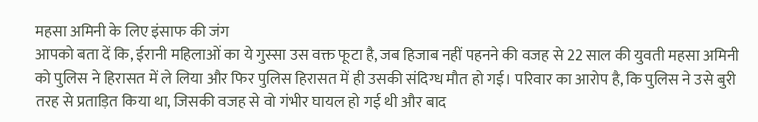महसा अमिनी के लिए इंसाफ की जंग
आपको बता दें कि, ईरानी महिलाओं का ये गुस्सा उस वक्त फूटा है, जब हिजाब नहीं पहनने की वजह से 22 साल की युवती महसा अमिनी को पुलिस ने हिरासत में ले लिया और फिर पुलिस हिरासत में ही उसकी संदिग्ध मौत हो गई। परिवार का आरोप है, कि पुलिस ने उसे बुरी तरह से प्रताड़ित किया था, जिसकी वजह से वो गंभीर घायल हो गई थी और बाद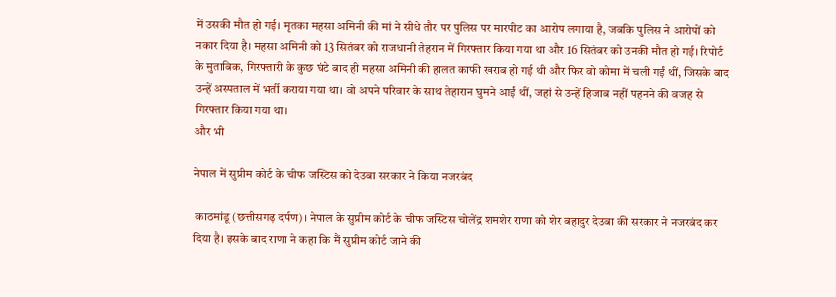में उसकी मौत हो गई। मृतका महसा अमिनी की मां ने सीधे तौर पर पुलिस पर मारपीट का आरोप लगाया है, जबकि पुलिस ने आरोपों को नकार दिया है। महसा अमिनी को 13 सितंबर को राजधानी तेहरान में गिरफ्तार किया गया था और 16 सितंबर को उनकी मौत हो गई। रिपोर्ट के मुताबिक, गिरफ्तारी के कुछ घंटे बाद ही महसा अमिनी की हालत काफी खराब हो गई थी और फिर वो कोमा में चली गईं थीं, जिसके बाद उन्हें अस्पताल में भर्ती कराया गया था। वो अपने परिवार के साथ तेहारान घुमने आईं थीं, जहां से उन्हें हिजाब नहीं पहनने की वजह से गिरफ्तार किया गया था।
और भी

नेपाल में सुप्रीम कोर्ट के चीफ जस्टिस को देउबा सरकार ने किया नजरबंद

 काठमांडू (छत्तीसगढ़ दर्पण)। नेपाल के सुप्रीम कोर्ट के चीफ जस्टिस चोलेंद्र शमशेर राणा को शेर बहादुर देउबा की सरकार ने नजरबंद कर दिया है। इसके बाद राणा ने कहा कि मैं सुप्रीम कोर्ट जाने की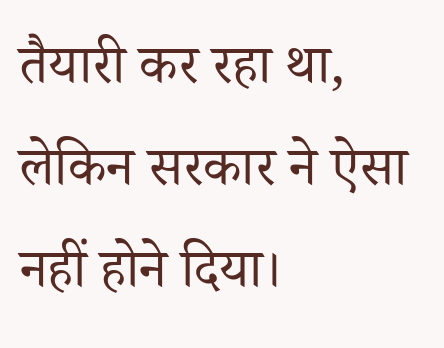तैयारी कर रहा था, लेकिन सरकार ने ऐसा नहीं होने दिया।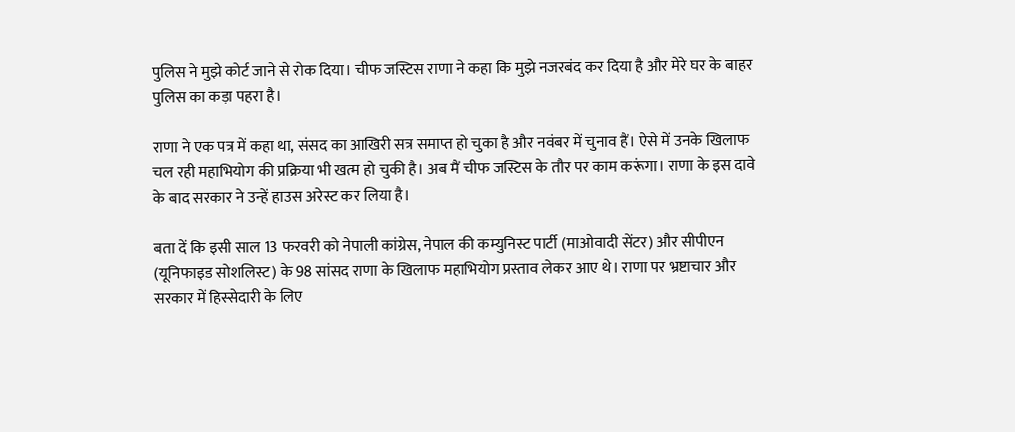पुलिस ने मुझे कोर्ट जाने से रोक दिया। चीफ जस्टिस राणा ने कहा कि मुझे नजरबंद कर दिया है और मेरे घर के बाहर पुलिस का कड़ा पहरा है।

राणा ने एक पत्र में कहा था, संसद का आखिरी सत्र समाप्त हो चुका है और नवंबर में चुनाव हैं। ऐसे में उनके खिलाफ चल रही महाभियोग की प्रक्रिया भी खत्म हो चुकी है। अब मैं चीफ जस्टिस के तौर पर काम करूंगा। राणा के इस दावे के बाद सरकार ने उन्हें हाउस अरेस्ट कर लिया है।

बता दें कि इसी साल 13 फरवरी को नेपाली कांग्रेस, नेपाल की कम्युनिस्ट पार्टी (माओवादी सेंटर) और सीपीएन (यूनिफाइड सोशलिस्ट) के 98 सांसद राणा के खिलाफ महाभियोग प्रस्ताव लेकर आए थे। राणा पर भ्रष्टाचार और सरकार में हिस्सेदारी के लिए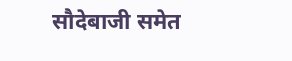सौदेबाजी समेत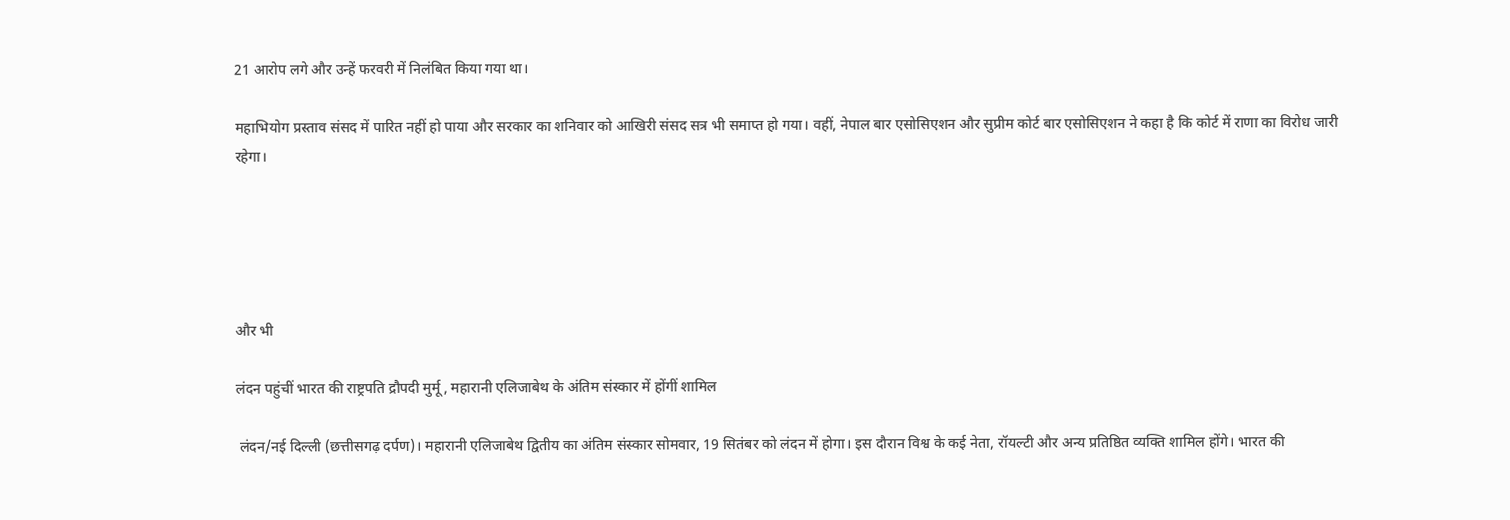21 आरोप लगे और उन्हें फरवरी में निलंबित किया गया था।

महाभियोग प्रस्ताव संसद में पारित नहीं हो पाया और सरकार का शनिवार को आखिरी संसद सत्र भी समाप्त हो गया। वहीं, नेपाल बार एसोसिएशन और सुप्रीम कोर्ट बार एसोसिएशन ने कहा है कि कोर्ट में राणा का विरोध जारी रहेगा।





और भी

लंदन पहुंचीं भारत की राष्ट्रपति द्रौपदी मुर्मू, महारानी एलिजाबेथ के अंतिम संस्कार में होंगीं शामिल

 लंदन/नई दिल्ली (छत्तीसगढ़ दर्पण)। महारानी एलिजाबेथ द्वितीय का अंतिम संस्कार सोमवार, 19 सितंबर को लंदन में होगा। इस दौरान विश्व के कई नेता, रॉयल्टी और अन्य प्रतिष्ठित व्यक्ति शामिल होंगे। भारत की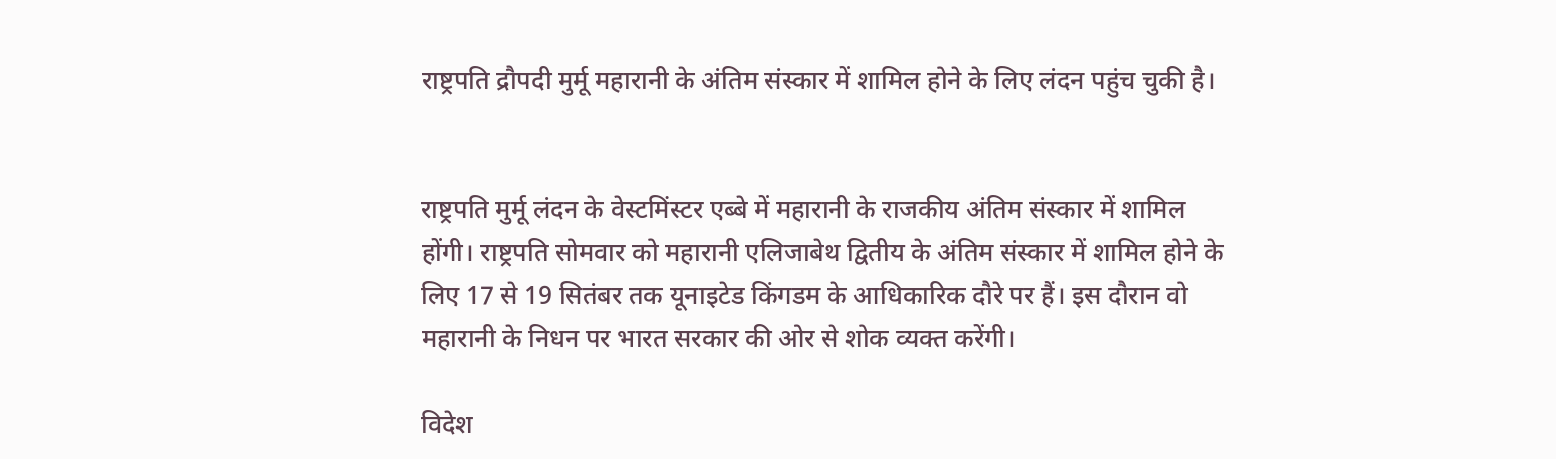राष्ट्रपति द्रौपदी मुर्मू महारानी के अंतिम संस्कार में शामिल होने के लिए लंदन पहुंच चुकी है।


राष्ट्रपति मुर्मू लंदन के वेस्टमिंस्टर एब्बे में महारानी के राजकीय अंतिम संस्कार में शामिल होंगी। राष्ट्रपति सोमवार को महारानी एलिजाबेथ द्वितीय के अंतिम संस्कार में शामिल होने के लिए 17 से 19 सितंबर तक यूनाइटेड किंगडम के आधिकारिक दौरे पर हैं। इस दौरान वो महारानी के निधन पर भारत सरकार की ओर से शोक व्यक्त करेंगी।

विदेश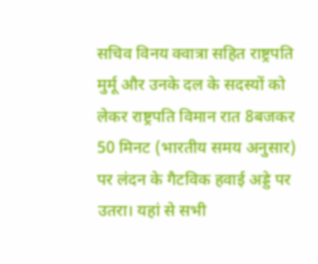सचिव विनय क्वात्रा सहित राष्ट्रपति मुर्मू और उनके दल के सदस्यों को लेकर राष्ट्रपति विमान रात 8बजकर 50 मिनट (भारतीय समय अनुसार) पर लंदन के गैटविक हवाई अड्डे पर उतरा। यहां से सभी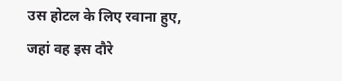उस होटल के लिए रवाना हुए, जहां वह इस दौरे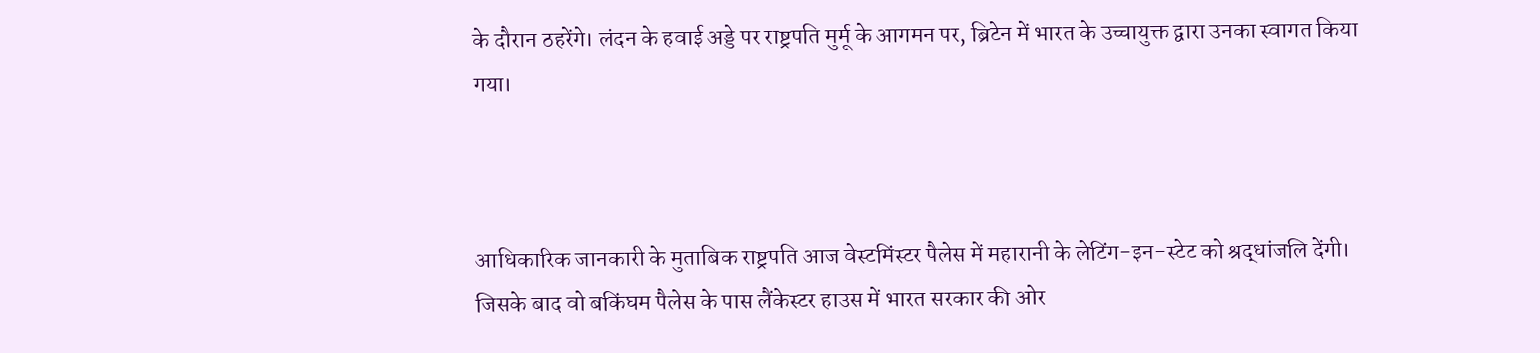के दौरान ठहरेंगे। लंदन के हवाई अड्डे पर राष्ट्रपति मुर्मू के आगमन पर, ब्रिटेन में भारत के उच्चायुक्त द्वारा उनका स्वागत किया गया।



आधिकारिक जानकारी के मुताबिक राष्ट्रपति आज वेस्टमिंस्टर पैलेस में महारानी के लेटिंग-इन-स्टेट को श्रद्धांजलि देंगी। जिसके बाद वो बकिंघम पैलेस के पास लैंकेस्टर हाउस में भारत सरकार की ओर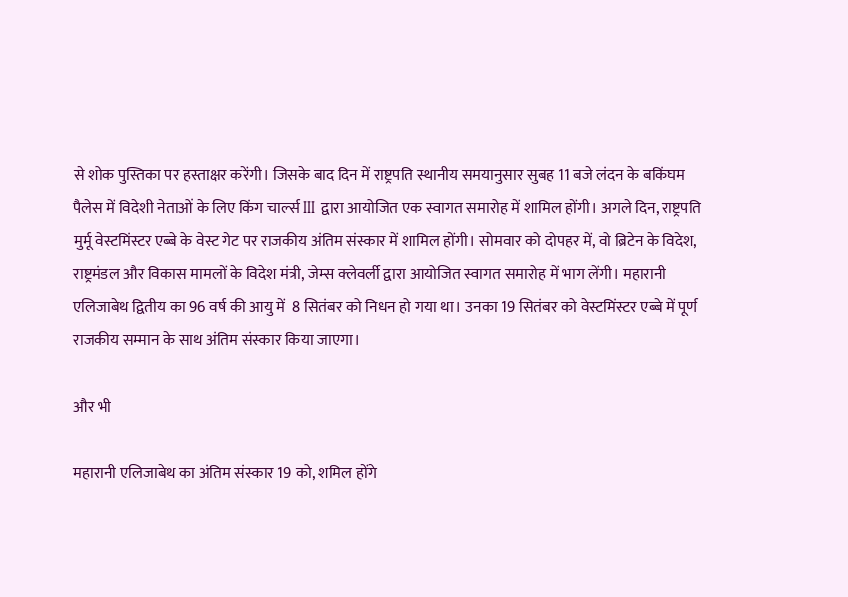से शोक पुस्तिका पर हस्ताक्षर करेंगी। जिसके बाद दिन में राष्ट्रपति स्थानीय समयानुसार सुबह 11 बजे लंदन के बकिंघम पैलेस में विदेशी नेताओं के लिए किंग चार्ल्स III द्वारा आयोजित एक स्वागत समारोह में शामिल होंगी। अगले दिन, राष्ट्रपति मुर्मू वेस्टमिंस्टर एब्बे के वेस्ट गेट पर राजकीय अंतिम संस्कार में शामिल होंगी। सोमवार को दोपहर में, वो ब्रिटेन के विदेश, राष्ट्रमंडल और विकास मामलों के विदेश मंत्री, जेम्स क्लेवर्ली द्वारा आयोजित स्वागत समारोह में भाग लेंगी। महारानी एलिजाबेथ द्वितीय का 96 वर्ष की आयु में  8 सितंबर को निधन हो गया था। उनका 19 सितंबर को वेस्टमिंस्टर एब्बे में पूर्ण राजकीय सम्मान के साथ अंतिम संस्कार किया जाएगा।

और भी

महारानी एलिजाबेथ का अंतिम संस्कार 19 को, शमिल होंगे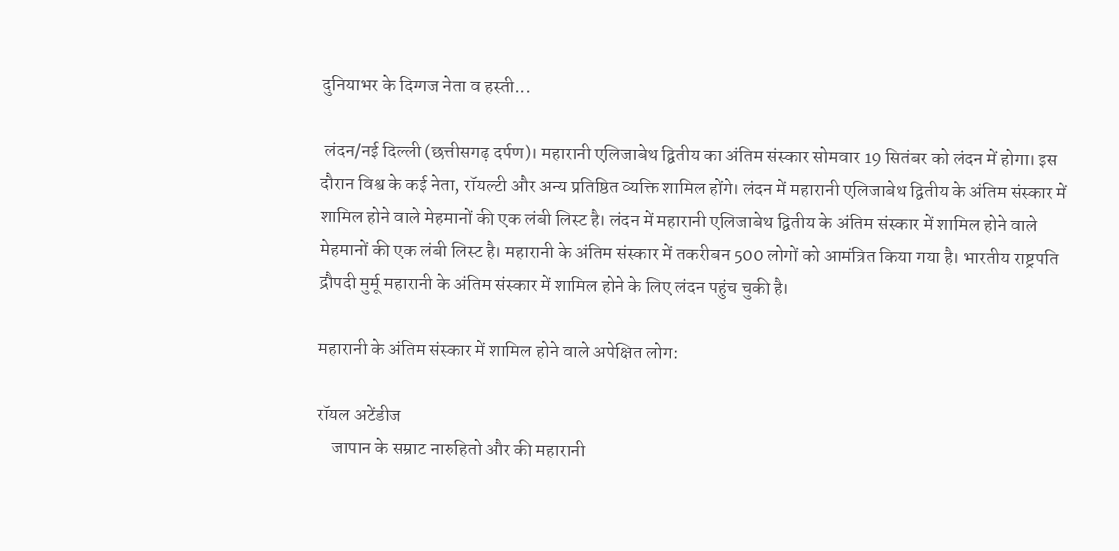दुनियाभर के दिग्गज नेता व हस्ती...

 लंदन/नई दिल्ली (छत्तीसगढ़ दर्पण)। महारानी एलिजाबेथ द्वितीय का अंतिम संस्कार सोमवार 19 सितंबर को लंदन में होगा। इस दौरान विश्व के कई नेता, रॉयल्टी और अन्य प्रतिष्ठित व्यक्ति शामिल होंगे। लंदन में महारानी एलिजाबेथ द्वितीय के अंतिम संस्कार में शामिल होने वाले मेहमानों की एक लंबी लिस्ट है। लंदन में महारानी एलिजाबेथ द्वितीय के अंतिम संस्कार में शामिल होने वाले मेहमानों की एक लंबी लिस्ट है। महारानी के अंतिम संस्कार में तकरीबन 500 लोगों को आमंत्रित किया गया है। भारतीय राष्ट्रपति द्रौपदी मुर्मू महारानी के अंतिम संस्कार में शामिल होने के लिए लंदन पहुंच चुकी है।

महारानी के अंतिम संस्कार में शामिल होने वाले अपेक्षित लोग:

रॉयल अटेंडीज
    जापान के सम्राट नारुहितो और की महारानी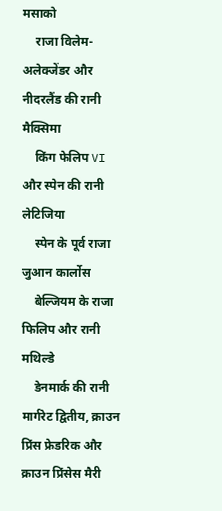मसाको
    राजा विलेम-अलेक्जेंडर और नीदरलैंड की रानी मैक्सिमा
    किंग फेलिप VI और स्पेन की रानी लेटिजिया
    स्पेन के पूर्व राजा जुआन कार्लोस
    बेल्जियम के राजा फिलिप और रानी मथिल्डे
    डेनमार्क की रानी मार्गरेट द्वितीय, क्राउन प्रिंस फ्रेडरिक और क्राउन प्रिंसेस मैरी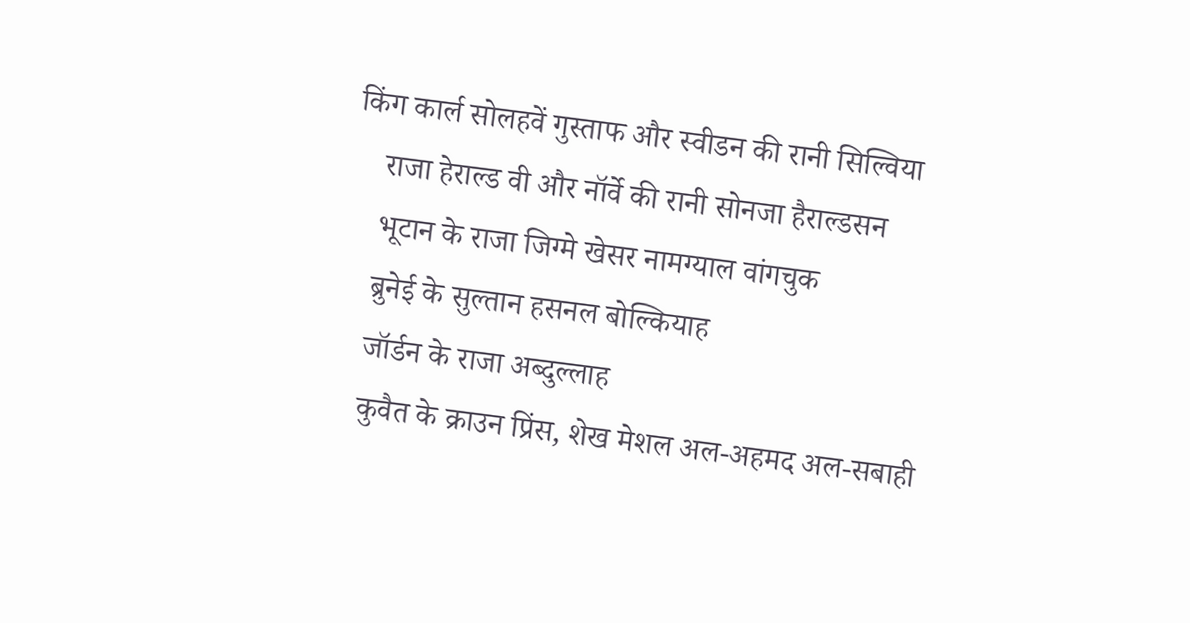किंग कार्ल सोलहवें गुस्ताफ और स्वीडन की रानी सिल्विया
    राजा हेराल्ड वी और नॉर्वे की रानी सोनजा हैराल्डसन
    भूटान के राजा जिग्मे खेसर नामग्याल वांगचुक
    ब्रुनेई के सुल्तान हसनल बोल्कियाह
    जॉर्डन के राजा अब्दुल्लाह
    कुवैत के क्राउन प्रिंस, शेख मेशल अल-अहमद अल-सबाही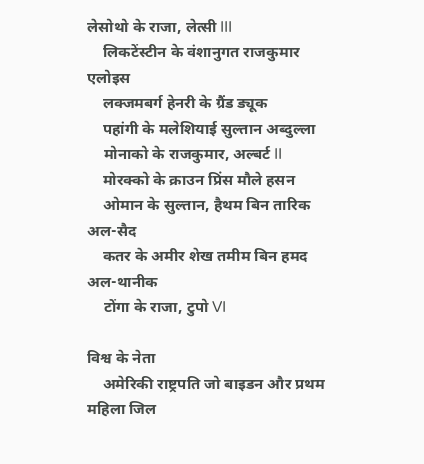लेसोथो के राजा, लेत्सी III
    लिकटेंस्टीन के वंशानुगत राजकुमार एलोइस
    लक्जमबर्ग हेनरी के ग्रैंड ड्यूक
    पहांगी के मलेशियाई सुल्तान अब्दुल्ला
    मोनाको के राजकुमार, अल्बर्ट II
    मोरक्को के क्राउन प्रिंस मौले हसन
    ओमान के सुल्तान, हैथम बिन तारिक अल-सैद
    कतर के अमीर शेख तमीम बिन हमद अल-थानीक
    टोंगा के राजा, टुपो VI

विश्व के नेता
    अमेरिकी राष्ट्रपति जो बाइडन और प्रथम महिला जिल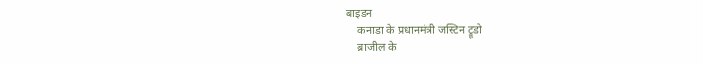बाइडन
    कनाडा के प्रधानमंत्री जस्टिन ट्रूडो
    ब्राजील के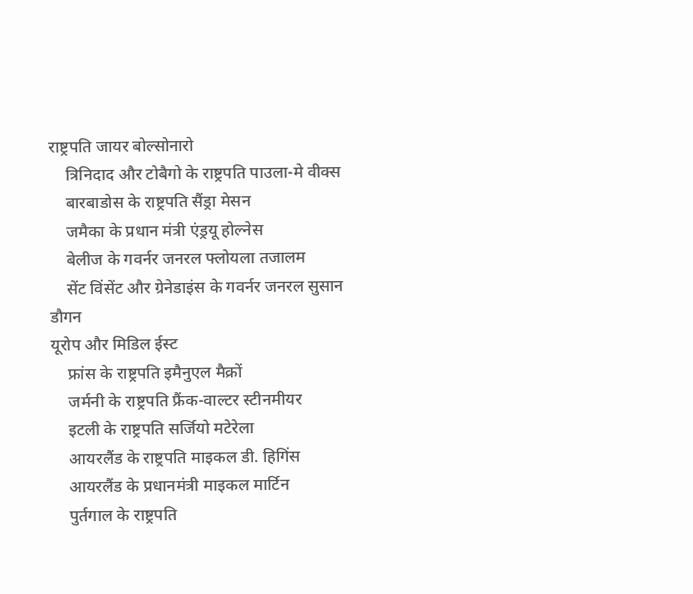राष्ट्रपति जायर बोल्सोनारो
    त्रिनिदाद और टोबैगो के राष्ट्रपति पाउला-मे वीक्स
    बारबाडोस के राष्ट्रपति सैंड्रा मेसन
    जमैका के प्रधान मंत्री एंड्रयू होल्नेस
    बेलीज के गवर्नर जनरल फ्लोयला तजालम
    सेंट विंसेंट और ग्रेनेडाइंस के गवर्नर जनरल सुसान डौगन
यूरोप और मिडिल ईस्ट
    फ्रांस के राष्ट्रपति इमैनुएल मैक्रों
    जर्मनी के राष्ट्रपति फ्रैंक-वाल्टर स्टीनमीयर
    इटली के राष्ट्रपति सर्जियो मटेरेला
    आयरलैंड के राष्ट्रपति माइकल डी. हिगिंस
    आयरलैंड के प्रधानमंत्री माइकल मार्टिन
    पुर्तगाल के राष्ट्रपति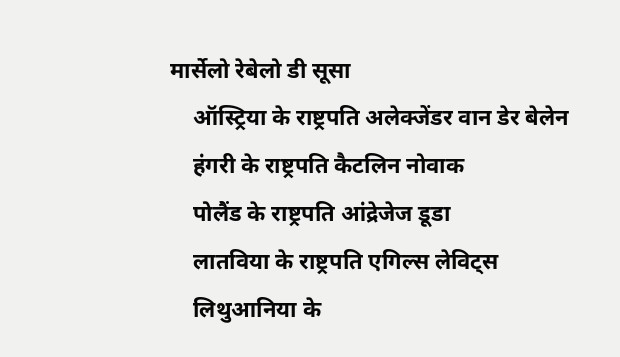मार्सेलो रेबेलो डी सूसा
    ऑस्ट्रिया के राष्ट्रपति अलेक्जेंडर वान डेर बेलेन
    हंगरी के राष्ट्रपति कैटलिन नोवाक
    पोलैंड के राष्ट्रपति आंद्रेजेज डूडा
    लातविया के राष्ट्रपति एगिल्स लेविट्स
    लिथुआनिया के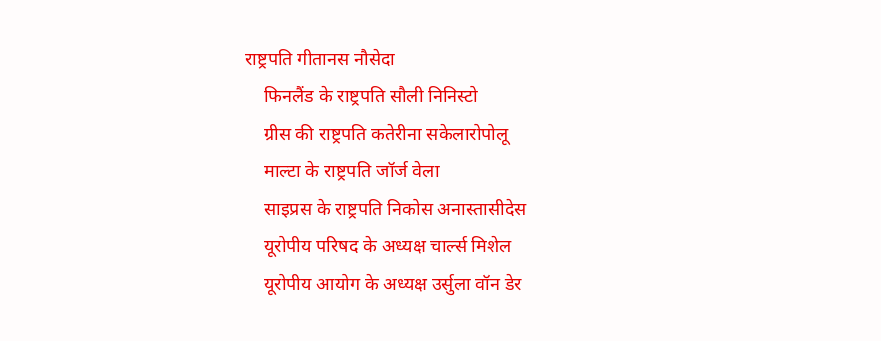राष्ट्रपति गीतानस नौसेदा
    फिनलैंड के राष्ट्रपति सौली निनिस्टो
    ग्रीस की राष्ट्रपति कतेरीना सकेलारोपोलू
    माल्टा के राष्ट्रपति जॉर्ज वेला
    साइप्रस के राष्ट्रपति निकोस अनास्तासीदेस
    यूरोपीय परिषद के अध्यक्ष चार्ल्स मिशेल
    यूरोपीय आयोग के अध्यक्ष उर्सुला वॉन डेर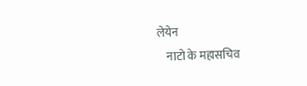लेयेन
    नाटो के महासचिव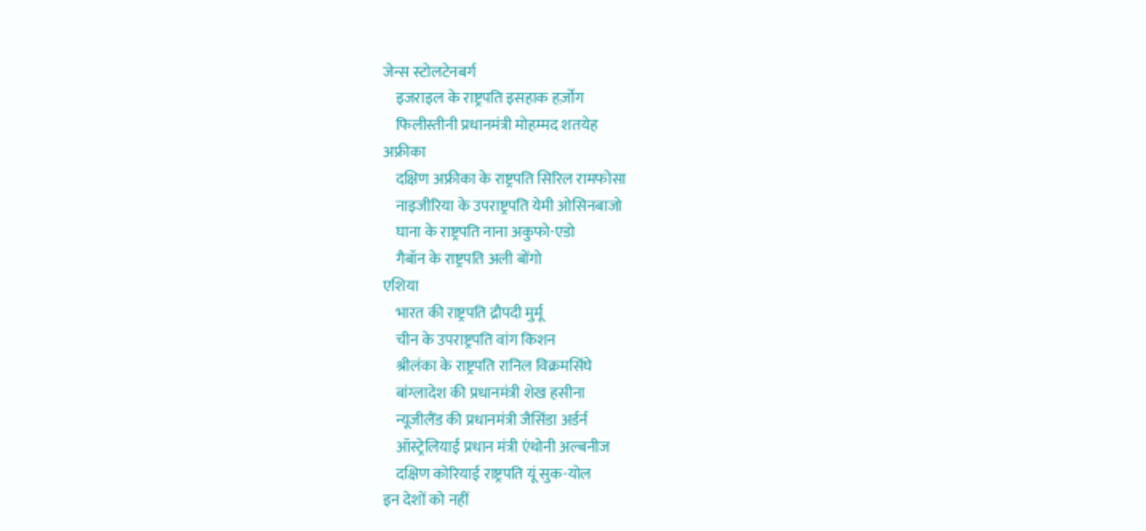जेन्स स्टोलटेनबर्ग
    इजराइल के राष्ट्रपति इसहाक हर्ज़ोग
    फिलीस्तीनी प्रधानमंत्री मोहम्मद शतयेह
अफ्रीका
    दक्षिण अफ्रीका के राष्ट्रपति सिरिल रामफोसा
    नाइजीरिया के उपराष्ट्रपति येमी ओसिनबाजो
    घाना के राष्ट्रपति नाना अकुफो-एडो
    गैबॉन के राष्ट्रपति अली बोंगो
एशिया
    भारत की राष्ट्रपति द्रौपदी मुर्मू
    चीन के उपराष्ट्रपति वांग किशन
    श्रीलंका के राष्ट्रपति रानिल विक्रमसिंघे
    बांग्लादेश की प्रधानमंत्री शेख हसीना
    न्यूजीलैंड की प्रधानमंत्री जैसिंडा अर्डर्न
    ऑस्ट्रेलियाई प्रधान मंत्री एंथोनी अल्बनीज
    दक्षिण कोरियाई राष्ट्रपति यूं सुक-योल
इन देशों को नहीं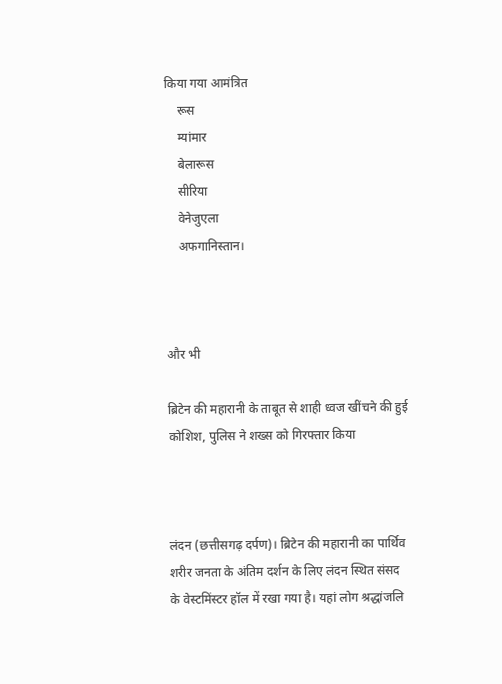किया गया आमंत्रित
    रूस
    म्यांमार
    बेलारूस
    सीरिया
    वेनेजुएला
    अफगानिस्तान।



और भी

ब्रिटेन की महारानी के ताबूत से शाही ध्वज खींचने की हुई कोशिश, पुलिस ने शख्स को गिरफ्तार किया



लंदन (छत्तीसगढ़ दर्पण)। ब्रिटेन की महारानी का पार्थिव शरीर जनता के अंतिम दर्शन के लिए लंदन स्थित संसद के वेस्टमिंस्टर हॉल में रखा गया है। यहां लोग श्रद्धांजलि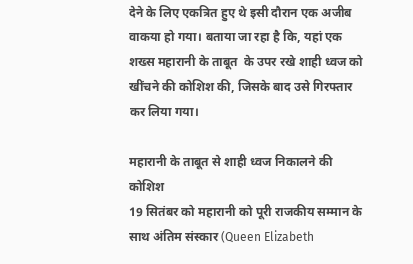देने के लिए एकत्रित हुए थे इसी दौरान एक अजीब वाकया हो गया। बताया जा रहा है कि, यहां एक शख्स महारानी के ताबूत  के उपर रखे शाही ध्वज को खींचने की कोशिश की, जिसके बाद उसे गिरफ्तार कर लिया गया।

महारानी के ताबूत से शाही ध्वज निकालने की कोशिश
19 सितंबर को महारानी को पूरी राजकीय सम्मान के साथ अंतिम संस्कार (Queen Elizabeth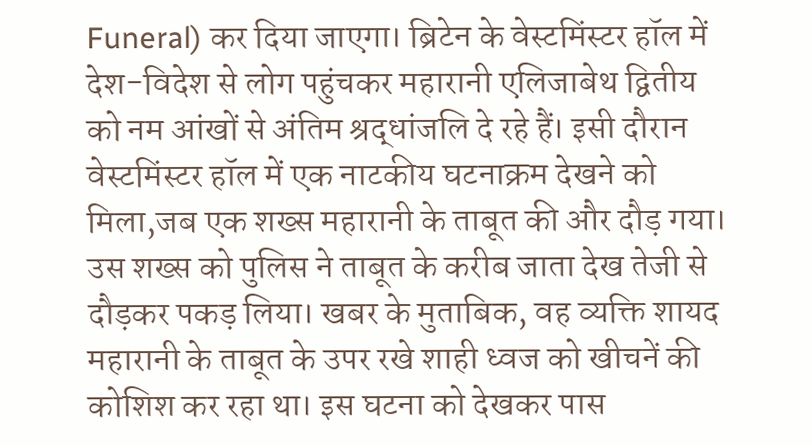Funeral) कर दिया जाएगा। ब्रिटेन के वेस्टमिंस्टर हॉल में देश-विदेश से लोग पहुंचकर महारानी एलिजाबेथ द्वितीय को नम आंखों से अंतिम श्रद्धांजलि दे रहे हैं। इसी दौरान वेस्टमिंस्टर हॉल में एक नाटकीय घटनाक्रम देखने को मिला,जब एक शख्स महारानी के ताबूत की और दौड़ गया। उस शख्स को पुलिस ने ताबूत के करीब जाता देख तेजी से दौड़कर पकड़ लिया। खबर के मुताबिक, वह व्यक्ति शायद महारानी के ताबूत के उपर रखे शाही ध्वज को खीचनें की कोशिश कर रहा था। इस घटना को देखकर पास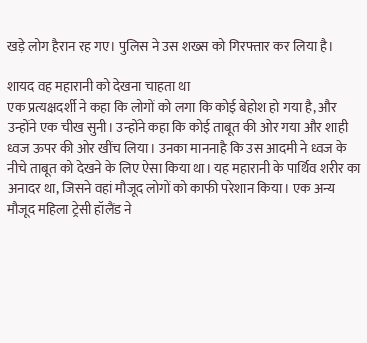खड़े लोग हैरान रह गए। पुलिस ने उस शख्स को गिरफ्तार कर लिया है।

शायद वह महारानी को देखना चाहता था
एक प्रत्यक्षदर्शी ने कहा कि लोगों को लगा कि कोई बेहोश हो गया है, और उन्होंने एक चीख सुनी। उन्होंने कहा कि कोई ताबूत की ओर गया और शाही ध्वज ऊपर की ओर खींच लिया। उनका माननाहै कि उस आदमी ने ध्वज के नीचे ताबूत को देखने के लिए ऐसा किया था। यह महारानी के पार्थिव शरीर का अनादर था, जिसने वहां मौजूद लोगों को काफी परेशान किया। एक अन्य मौजूद महिला ट्रेसी हॉलैंड ने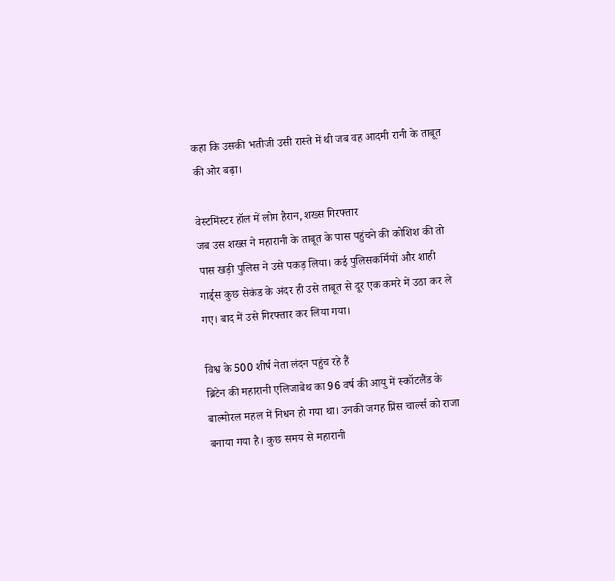कहा कि उसकी भतीजी उसी रास्ते में थी जब वह आदमी रानी के ताबूत की ओर बढ़ा।

वेस्टमिंस्टर हॉल में लोग हैरान, शख्स गिरफ्तार
जब उस शख्स ने महारानी के ताबूत के पास पहुंचने की कोशिश की तो पास खड़ी पुलिस ने उसे पकड़ लिया। कई पुलिसकर्मियों और शाही गार्ड्स कुछ सेकंड के अंदर ही उसे ताबूत से दूर एक कमरे में उठा कर ले गए। बाद में उसे गिरफ्तार कर लिया गया।

विश्व के 500 शीर्ष नेता लंदन पहुंच रहे हैं
ब्रिटेन की महारानी एलिजाबेथ का 96 वर्ष की आयु में स्कॉटलैंड के बाल्मोरल महल में निधन हो गया था। उनकी जगह प्रिंस चार्ल्स को राजा बनाया गया है। कुछ समय से महारानी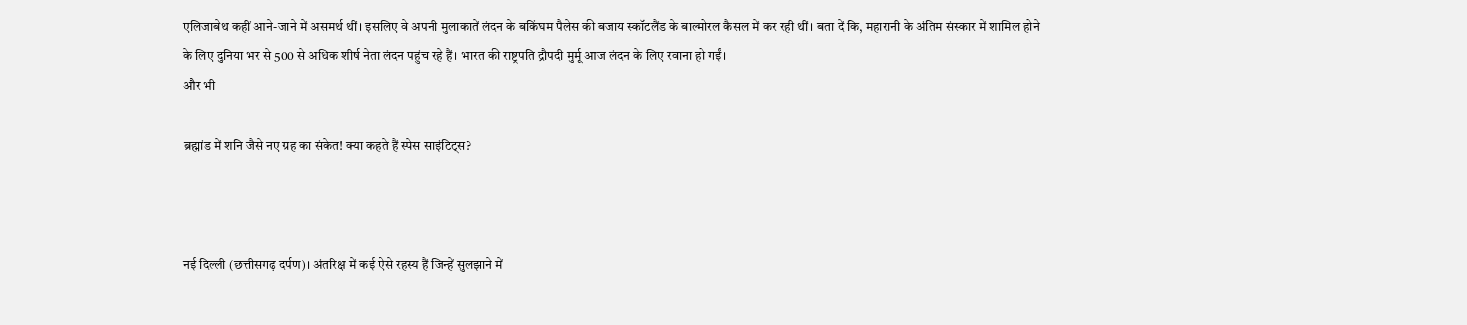एलिजाबेथ कहीं आने-जाने में असमर्थ थीं। इसलिए वे अपनी मुलाकातें लंदन के बकिंघम पैलेस की बजाय स्कॉटलैंड के बाल्मोरल कैसल में कर रही थीं। बता दें कि, महारानी के अंतिम संस्कार में शामिल होने के लिए दुनिया भर से 500 से अधिक शीर्ष नेता लंदन पहुंच रहे हैं। भारत की राष्ट्रपति द्रौपदी मुर्मू आज लंदन के लिए रवाना हो गईं।
और भी

ब्रह्मांड में शनि जैसे नए ग्रह का संकेत! क्या कहते हैं स्पेस साइंटिट्स?



नई दिल्ली (छत्तीसगढ़ दर्पण)। अंतरिक्ष में कई ऐसे रहस्य हैं जिन्हें सुलझाने में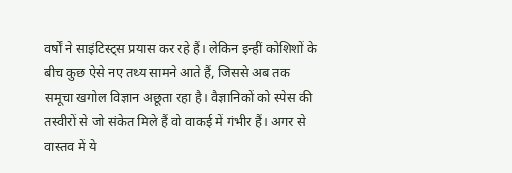वर्षों ने साइंटिस्ट्स प्रयास कर रहे हैं। लेकिन इन्हीं कोशिशों के बीच कुछ ऐसे नए तथ्य सामने आते हैं, जिससे अब तक समूचा खगोल विज्ञान अछूता रहा है। वैज्ञानिकों को स्पेस की तस्वीरों से जो संकेत मिले हैं वो वाकई में गंभीर हैं। अगर से वास्तव में ये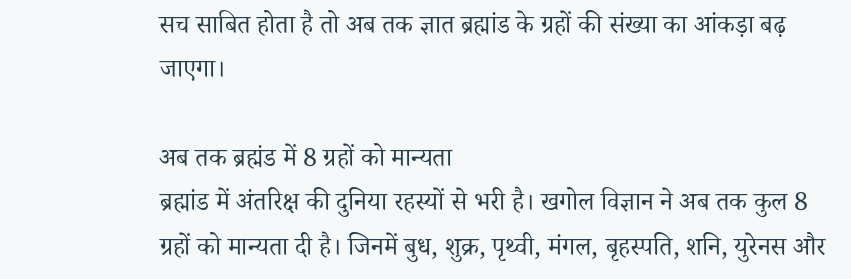सच साबित होता है तो अब तक ज्ञात ब्रह्मांड के ग्रहों की संख्या का आंकड़ा बढ़ जाएगा।

अब तक ब्रह्मंड में 8 ग्रहों को मान्यता
ब्रह्मांड में अंतरिक्ष की दुनिया रहस्यों से भरी है। खगोल विज्ञान ने अब तक कुल 8 ग्रहों को मान्यता दी है। जिनमें बुध, शुक्र, पृथ्वी, मंगल, बृहस्पति, शनि, युरेनस और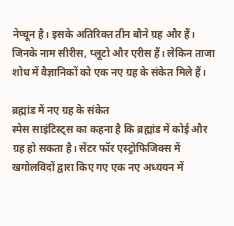नेप्चून है। इसके अतिरिक्त तीन बौने ग्रह और हैं। जिनके नाम सीरीस, प्लूटो और एरीस हैं। लेकिन ताजा शोध में वैज्ञानिकों को एक नए ग्रह के संकेत मिले हैं।

ब्रह्मांड में नए ग्रह के संकेत
स्पेस साइंटिस्ट्स का कहना है कि ब्रह्मांड में कोई और ग्रह हो सकता है। सेंटर फॉर एस्ट्रोफिजिक्स में खगोलविदों द्वारा किए गए एक नए अध्ययन में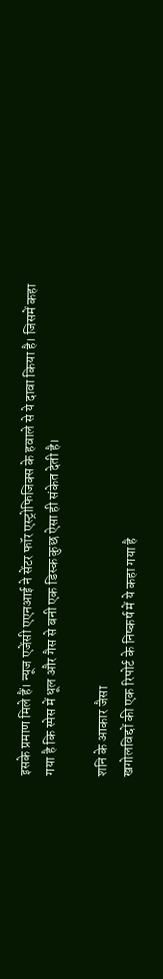इसके प्रमाण मिले हैं। न्यूज एजेंसी एएनआई ने सेंटर फॉर एस्ट्रोफिजिक्स के हवाले से ये दावा किया है। जिसमें कहा गया है कि स्पेस में धूल और गैस से बनी एक डिस्क कुछ ऐसा ही संकेत देती है।

शनि के आकार जैसा
खगोलविद्दों की एक रिपोर्ट के निष्कर्ष में ये कहा गया है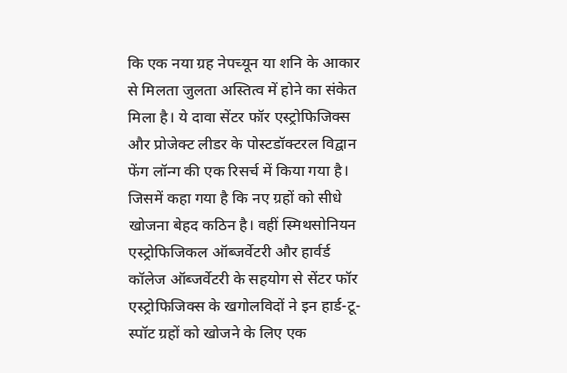कि एक नया ग्रह नेपच्यून या शनि के आकार से मिलता जुलता अस्तित्व में होने का संकेत मिला है। ये दावा सेंटर फॉर एस्ट्रोफिजिक्स और प्रोजेक्ट लीडर के पोस्टडॉक्टरल विद्वान फेंग लॉन्ग की एक रिसर्च में किया गया है। जिसमें कहा गया है कि नए ग्रहों को सीधे खोजना बेहद कठिन है। वहीं स्मिथसोनियन एस्ट्रोफिजिकल ऑब्जर्वेटरी और हार्वर्ड कॉलेज ऑब्जर्वेटरी के सहयोग से सेंटर फॉर एस्ट्रोफिजिक्स के खगोलविदों ने इन हार्ड-टू-स्पॉट ग्रहों को खोजने के लिए एक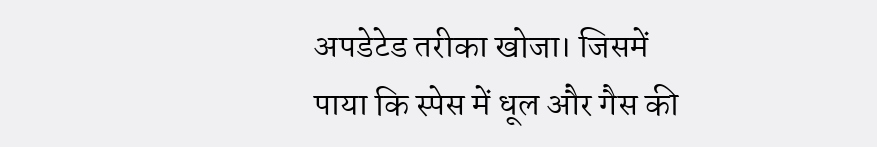अपडेटेड तरीका खोजा। जिसमें पाया कि स्पेस में धूल और गैस की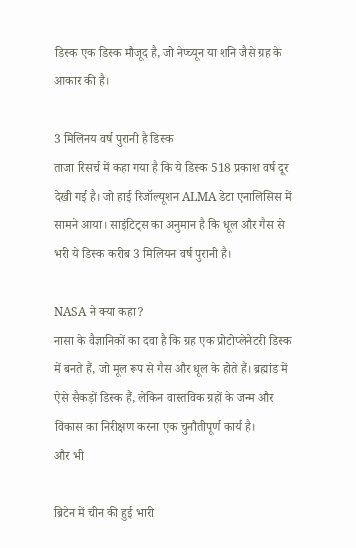डिस्क एक डिस्क मौजूद है, जो नेप्च्यून या शनि जैसे ग्रह के आकार की है।

3 मिलिनय वर्ष पुरानी है डिस्क
ताजा रिसर्च में कहा गया है कि ये डिस्क 518 प्रकाश वर्ष दूर देखी गई है। जो हाई रिजॉल्यूशन ALMA डेटा एनालिसिस में सामने आया। साइंटिट्स का अनुमान है कि धूल और गैस से भरी ये डिस्क करीब 3 मिलियन वर्ष पुरानी है।

NASA ने क्या कहा?
नासा के वैज्ञानिकों का दवा है कि ग्रह एक प्रोटोप्लेनेटरी डिस्क में बनते हैं, जो मूल रूप से गैस और धूल के होते हैं। ब्रह्मांड में ऐसे सैकड़ों डिस्क हैं, लेकिन वास्तविक ग्रहों के जन्म और विकास का निरीक्षण करना एक चुनौतीपूर्ण कार्य है।
और भी

ब्रिटेन में चीन की हुई भारी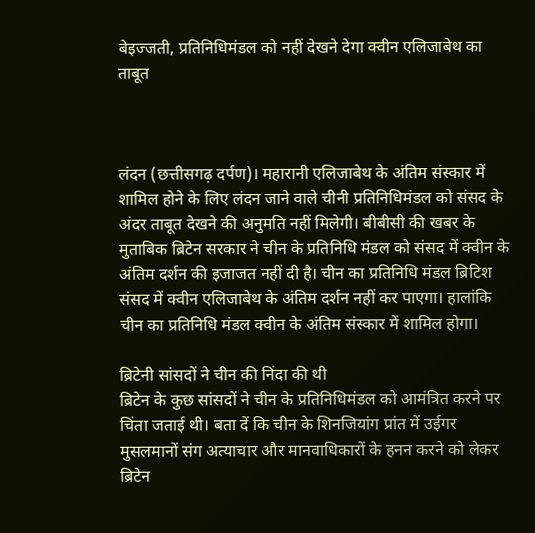बेइज्जती, प्रतिनिधिमंडल को नहीं देखने देगा क्वीन एलिजाबेथ का ताबूत



लंदन (छत्तीसगढ़ दर्पण)। महारानी एलिजाबेथ के अंतिम संस्कार में शामिल होने के लिए लंदन जाने वाले चीनी प्रतिनिधिमंडल को संसद के अंदर ताबूत देखने की अनुमति नहीं मिलेगी। बीबीसी की खबर के मुताबिक ब्रिटेन सरकार ने चीन के प्रतिनिधि मंडल को संसद में क्वीन के अंतिम दर्शन की इजाजत नहीं दी है। चीन का प्रतिनिधि मंडल ब्रिटिश संसद में क्वीन एलिजाबेथ के अंतिम दर्शन नहीं कर पाएगा। हालांकि चीन का प्रतिनिधि मंडल क्वीन के अंतिम संस्कार में शामिल होगा।

ब्रिटेनी सांसदों ने चीन की निंदा की थी
ब्रिटेन के कुछ सांसदों ने चीन के प्रतिनिधिमंडल को आमंत्रित करने पर चिंता जताई थी। बता दें कि चीन के शिनजियांग प्रांत में उईगर मुसलमानों संग अत्याचार और मानवाधिकारों के हनन करने को लेकर ब्रिटेन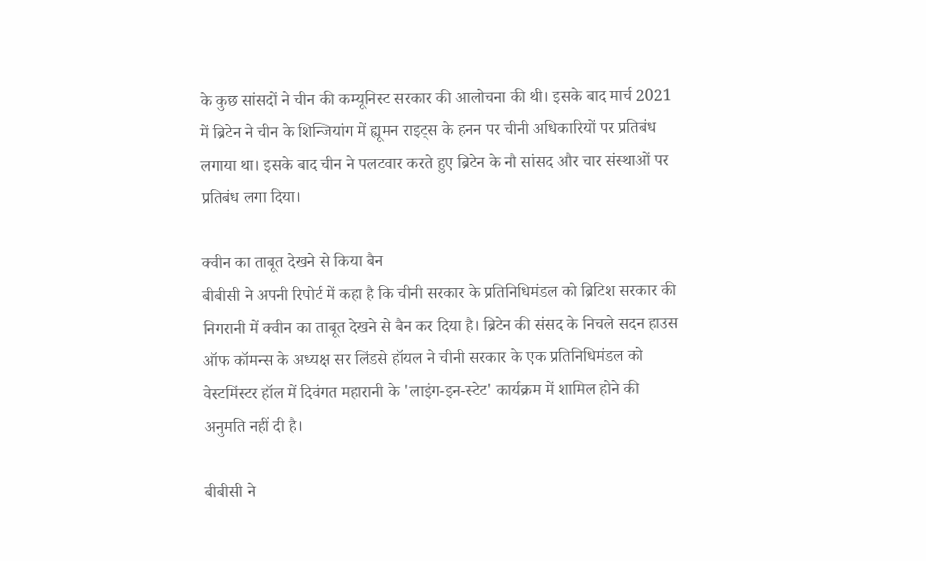के कुछ सांसदों ने चीन की कम्यूनिस्ट सरकार की आलोचना की थी। इसके बाद मार्च 2021 में ब्रिटेन ने चीन के शिन्जियांग में ह्यूमन राइट्स के हनन पर चीनी अधिकारियों पर प्रतिबंध लगाया था। इसके बाद चीन ने पलटवार करते हुए ब्रिटेन के नौ सांसद और चार संस्थाओं पर प्रतिबंध लगा दिया।

क्वीन का ताबूत देखने से किया बैन
बीबीसी ने अपनी रिपोर्ट में कहा है कि चीनी सरकार के प्रतिनिधिमंडल को ब्रिटिश सरकार की निगरानी में क्वीन का ताबूत देखने से बैन कर दिया है। ब्रिटेन की संसद के निचले सदन हाउस ऑफ कॉमन्स के अध्यक्ष सर लिंडसे हॉयल ने चीनी सरकार के एक प्रतिनिधिमंडल को वेस्टमिंस्टर हॉल में दिवंगत महारानी के 'लाइंग-इन-स्टेट' कार्यक्रम में शामिल होने की अनुमति नहीं दी है।

बीबीसी ने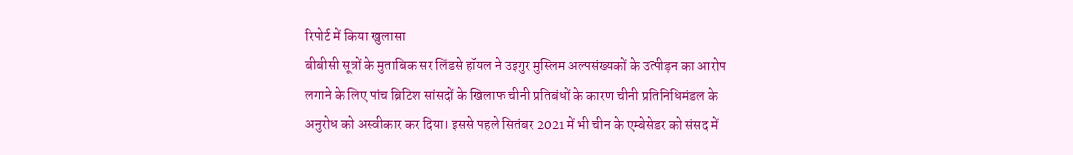रिपोर्ट में किया खुलासा
बीबीसी सूत्रों के मुताबिक सर लिंडसे हॉयल ने उइगुर मुस्लिम अल्पसंख्यकों के उत्पीड़न का आरोप लगाने के लिए पांच ब्रिटिश सांसदों के खिलाफ चीनी प्रतिबंधों के कारण चीनी प्रतिनिधिमंडल के अनुरोध को अस्वीकार कर दिया। इससे पहले सितंबर 2021 में भी चीन के एम्बेसेडर को संसद में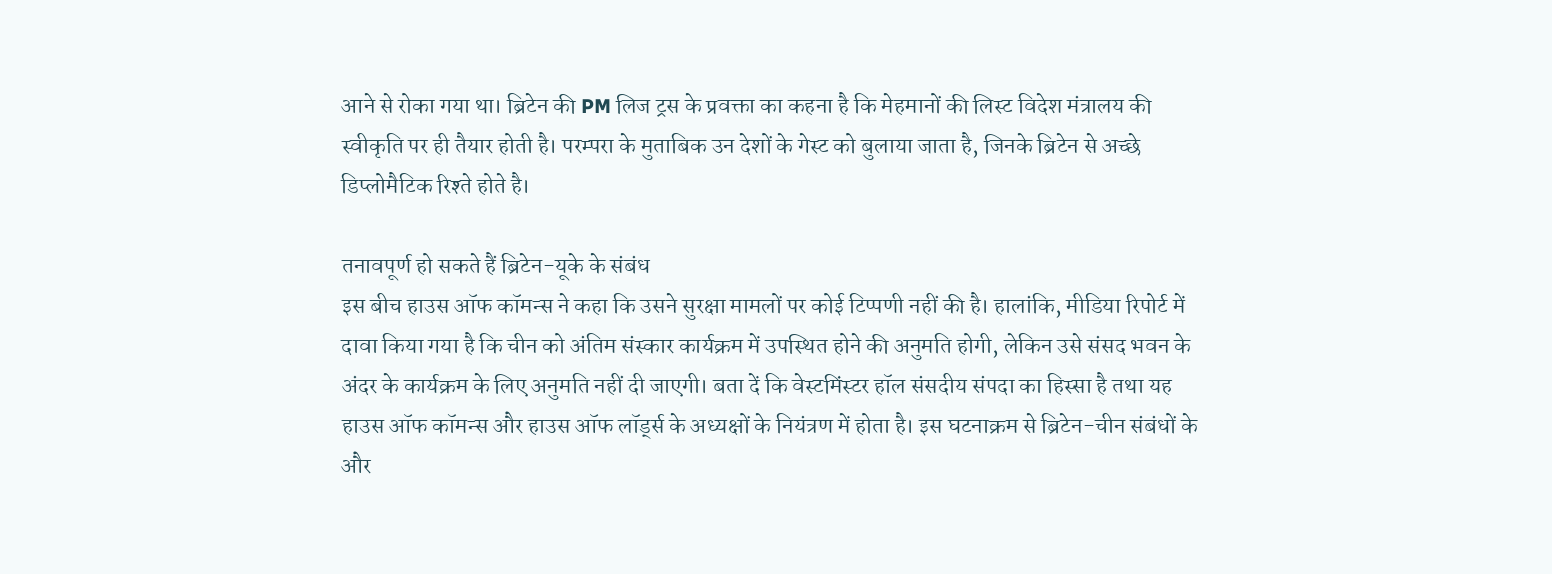आने से रोका गया था। ब्रिटेन की PM लिज ट्रस के प्रवक्ता का कहना है कि मेहमानों की लिस्ट विदेश मंत्रालय की स्वीकृति पर ही तैयार होती है। परम्परा के मुताबिक उन देशों के गेस्ट को बुलाया जाता है, जिनके ब्रिटेन से अच्छे डिप्लोमैटिक रिश्ते होते है।

तनावपूर्ण हो सकते हैं ब्रिटेन-यूके के संबंध
इस बीच हाउस ऑफ कॉमन्स ने कहा कि उसने सुरक्षा मामलों पर कोई टिप्पणी नहीं की है। हालांकि, मीडिया रिपोर्ट में दावा किया गया है कि चीन को अंतिम संस्कार कार्यक्रम में उपस्थित होने की अनुमति होगी, लेकिन उसे संसद भवन के अंदर के कार्यक्रम के लिए अनुमति नहीं दी जाएगी। बता दें कि वेस्टमिंस्टर हॉल संसदीय संपदा का हिस्सा है तथा यह हाउस ऑफ कॉमन्स और हाउस ऑफ लॉर्ड्स के अध्यक्षों के नियंत्रण में होता है। इस घटनाक्रम से ब्रिटेन-चीन संबंधों के और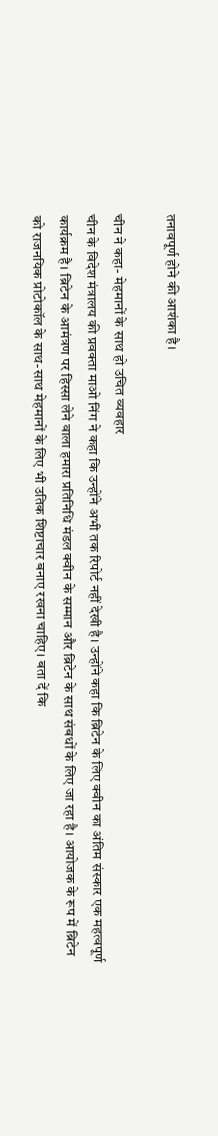तनावपूर्ण होने की आशंका है।

चीन ने कहा- मेहमानों के साथ हो उचित व्यवहार
चीन के विदेश मंत्रालय की प्रवक्ता माओ निंग ने कहा कि उन्होंने अभी तक रिपोर्ट नहीं देखी है। उन्होंने कहा कि ब्रिटेन के लिए क्वीन का अंतिम संस्कार एक महत्वपूर्ण कार्यक्रम है। ब्रिटेन के आमंत्रण पर हिस्सा लेने वाला हमारा प्रतिनिधि मंडल क्वीन के सम्मान और ब्रिटेन के साथ संबधों के लिए जा रहा है। आयोजक के रूप में ब्रिटेन को राजनयिक प्रोटोकॉल के साथ-साथ मेहमानों के लिए भी उतिक शिष्टाचार बनाए रखना चाहिए। बता दें कि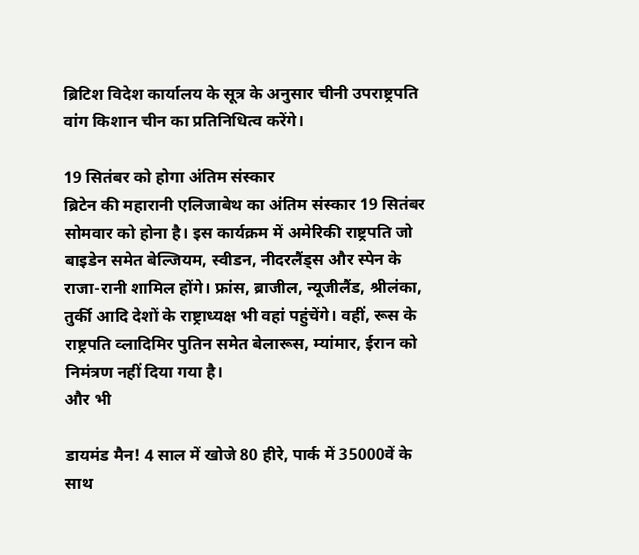ब्रिटिश विदेश कार्यालय के सूत्र के अनुसार चीनी उपराष्ट्रपति वांग किशान चीन का प्रतिनिधित्व करेंगे।

19 सितंबर को होगा अंतिम संस्कार
ब्रिटेन की महारानी एलिजाबेथ का अंतिम संस्कार 19 सितंबर सोमवार को होना है। इस कार्यक्रम में अमेरिकी राष्ट्रपति जो बाइडेन समेत बेल्जियम, स्वीडन, नीदरलैंड्स और स्पेन के राजा-रानी शामिल होंगे। फ्रांस, ब्राजील, न्यूजीलैंड, श्रीलंका, तुर्की आदि देशों के राष्ट्राध्यक्ष भी वहां पहुंचेंगे। वहीं, रूस के राष्ट्रपति व्लादिमिर पुतिन समेत बेलारूस, म्यांमार, ईरान को निमंत्रण नहीं दिया गया है।
और भी

डायमंड मैन! 4 साल में खोजे 80 हीरे, पार्क में 35000वें के साथ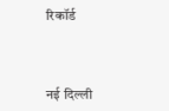रिकॉर्ड



नई दिल्ली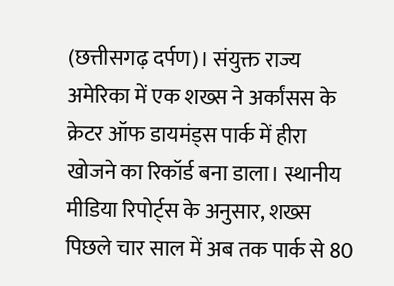(छत्तीसगढ़ दर्पण)। संयुक्त राज्य अमेरिका में एक शख्स ने अर्कांसस के क्रेटर ऑफ डायमंड्स पार्क में हीरा खोजने का रिकॉर्ड बना डाला। स्थानीय मीडिया रिपोर्ट्स के अनुसार, शख्स पिछले चार साल में अब तक पार्क से 80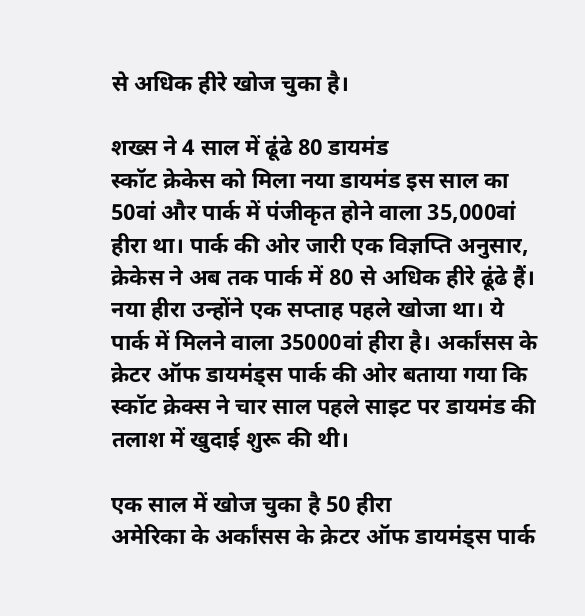से अधिक हीरे खोज चुका है।

शख्स ने 4 साल में ढूंढे 80 डायमंड
स्कॉट क्रेकेस को मिला नया डायमंड इस साल का 50वां और पार्क में पंजीकृत होने वाला 35,000वां हीरा था। पार्क की ओर जारी एक विज्ञप्ति अनुसार, क्रेकेस ने अब तक पार्क में 80 से अधिक हीरे ढूंढे हैं। नया हीरा उन्होंने एक सप्ताह पहले खोजा था। ये पार्क में मिलने वाला 35000वां हीरा है। अर्कांसस के क्रेटर ऑफ डायमंड्स पार्क की ओर बताया गया कि स्कॉट क्रेक्स ने चार साल पहले साइट पर डायमंड की तलाश में खुदाई शुरू की थी।

एक साल में खोज चुका है 50 हीरा
अमेरिका के अर्कांसस के क्रेटर ऑफ डायमंड्स पार्क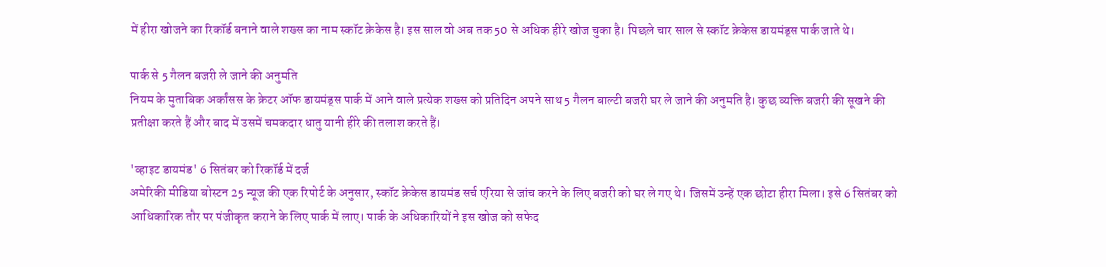में हीरा खोजने का रिकॉर्ड बनाने वाले शख्स का नाम स्कॉट क्रेकेस है। इस साल वो अब तक 50 से अधिक हीरे खोज चुका है। पिछले चार साल से स्कॉट क्रेकेस डायमंड्स पार्क जाते थे।

पार्क से 5 गैलन बजरी ले जाने की अनुमति
नियम के मुताबिक अर्कांसस के क्रेटर ऑफ डायमंड्स पार्क में आने वाले प्रत्येक शख्स को प्रतिदिन अपने साथ 5 गैलन बाल्टी बजरी घर ले जाने की अनुमति है। कुछ व्यक्ति बजरी की सूखने की प्रतीक्षा करते हैं और बाद में उसमें चमकदार धातु यानी हीरे की तलाश करते हैं।

'व्हाइट डायमंड' 6 सितंबर को रिकॉर्ड में दर्ज
अमेरिकी मीडिया बोस्टन 25 न्यूज की एक रिपोर्ट के अनुसार, स्कॉट क्रेकेस डायमंड सर्च एरिया से जांच करने के लिए बजरी को घर ले गए थे। जिसमें उन्हें एक छोटा हीरा मिला। इसे 6 सितंबर को आधिकारिक तौर पर पंजीकृत कराने के लिए पार्क में लाए। पार्क के अधिकारियों ने इस खोज को सफेद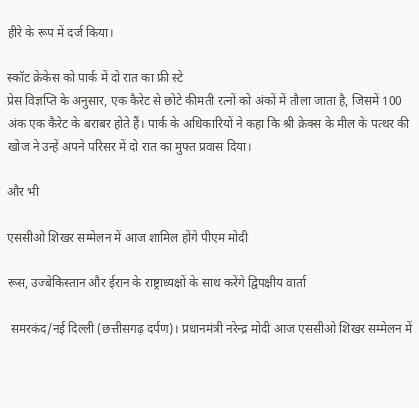हीरे के रूप में दर्ज किया।

स्कॉट क्रेकेस को पार्क में दो रात का फ्री स्टे
प्रेस विज्ञप्ति के अनुसार, एक कैरेट से छोटे कीमती रत्नों को अंकों में तौला जाता है, जिसमें 100 अंक एक कैरेट के बराबर होते हैं। पार्क के अधिकारियों ने कहा कि श्री क्रेक्स के मील के पत्थर की खोज ने उन्हें अपने परिसर में दो रात का मुफ्त प्रवास दिया।

और भी

एससीओ शिखर सम्मेलन में आज शामिल होंगे पीएम मोदी

रूस, उज्बेकिस्तान और ईरान के राष्ट्राध्यक्षों के साथ करेंगे द्विपक्षीय वार्ता

 समरकंद/नई दिल्ली (छत्तीसगढ़ दर्पण)। प्रधानमंत्री नरेन्द्र मोदी आज एससीओ शिखर सम्मेलन में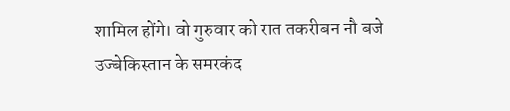शामिल होंगे। वो गुरुवार को रात तकरीबन नौ बजे उज्बेकिस्तान के समरकंद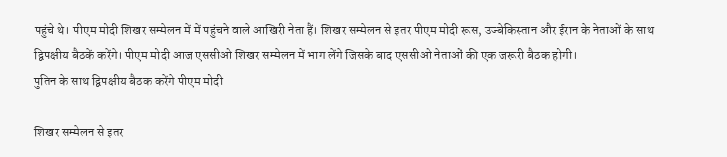पहुंचे थे। पीएम मोदी शिखर सम्मेलन में में पहुंचने वाले आखिरी नेता हैं। शिखर सम्मेलन से इतर पीएम मोदी रूस, उज्बेकिस्तान और ईरान के नेताओं के साथ द्विपक्षीय बैठकें करेंगे। पीएम मोदी आज एससीओ शिखर सम्मेलन में भाग लेंगे जिसके बाद एससीओ नेताओं की एक जरूरी बैठक होगी।
पुतिन के साथ द्विपक्षीय बैठक करेंगे पीएम मोदी

शिखर सम्मेलन से इतर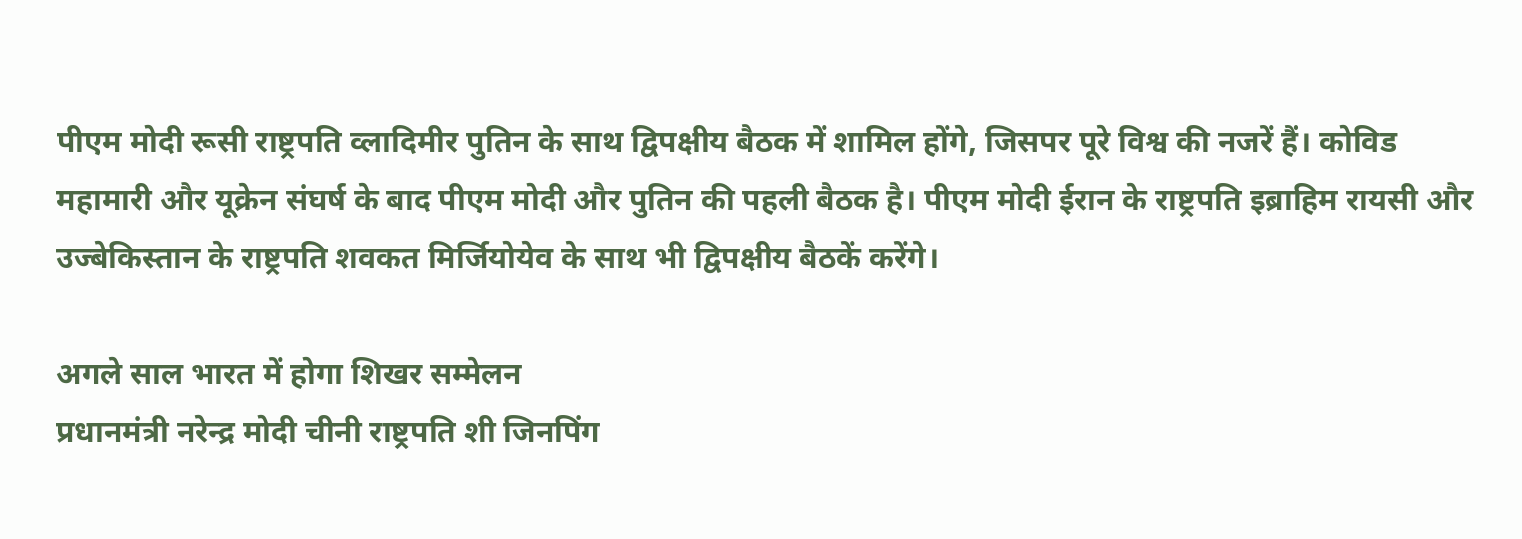पीएम मोदी रूसी राष्ट्रपति व्लादिमीर पुतिन के साथ द्विपक्षीय बैठक में शामिल होंगे, जिसपर पूरे विश्व की नजरें हैं। कोविड महामारी और यूक्रेन संघर्ष के बाद पीएम मोदी और पुतिन की पहली बैठक है। पीएम मोदी ईरान के राष्ट्रपति इब्राहिम रायसी और उज्बेकिस्तान के राष्ट्रपति शवकत मिर्जियोयेव के साथ भी द्विपक्षीय बैठकें करेंगे।

अगले साल भारत में होगा शिखर सम्मेलन
प्रधानमंत्री नरेन्द्र मोदी चीनी राष्ट्रपति शी जिनपिंग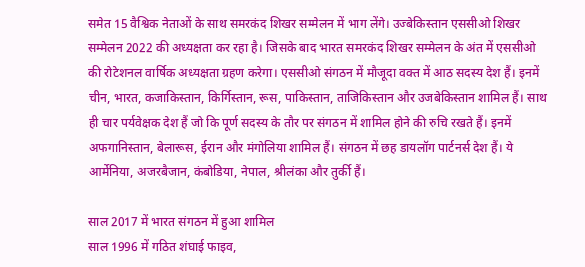समेत 15 वैश्विक नेताओं के साथ समरकंद शिखर सम्मेलन में भाग लेंगे। उज्बेकिस्तान एससीओ शिखर सम्मेलन 2022 की अध्यक्षता कर रहा है। जिसके बाद भारत समरकंद शिखर सम्मेलन के अंत में एससीओ की रोटेशनल वार्षिक अध्यक्षता ग्रहण करेगा। एससीओ संगठन में मौजूदा वक्त में आठ सदस्य देश हैं। इनमें चीन, भारत, कजाकिस्तान, किर्गिस्तान, रूस, पाकिस्तान, ताजिकिस्तान और उजबेकिस्तान शामिल हैं। साथ ही चार पर्यवेक्षक देश हैं जो कि पूर्ण सदस्य के तौर पर संगठन में शामिल होने की रुचि रखते हैं। इनमें अफगानिस्तान, बेलारूस, ईरान और मंगोलिया शामिल हैं। संगठन में छह डायलॉग पार्टनर्स देश हैं। ये आर्मेनिया, अजरबैजान, कंबोडिया, नेपाल, श्रीलंका और तुर्की हैं।

साल 2017 में भारत संगठन में हुआ शामिल
साल 1996 में गठित शंघाई फाइव,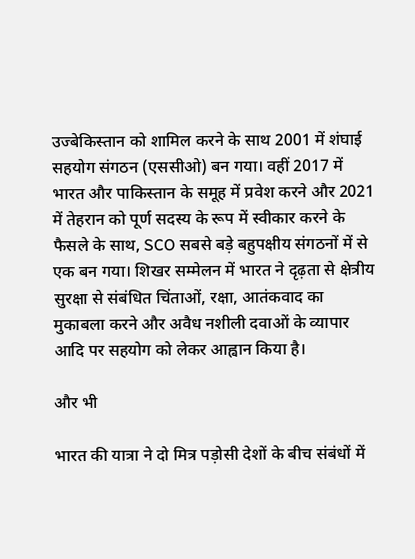उज्बेकिस्तान को शामिल करने के साथ 2001 में शंघाई सहयोग संगठन (एससीओ) बन गया। वहीं 2017 में भारत और पाकिस्तान के समूह में प्रवेश करने और 2021 में तेहरान को पूर्ण सदस्य के रूप में स्वीकार करने के फैसले के साथ, SCO सबसे बड़े बहुपक्षीय संगठनों में से एक बन गया। शिखर सम्मेलन में भारत ने दृढ़ता से क्षेत्रीय सुरक्षा से संबंधित चिंताओं, रक्षा, आतंकवाद का मुकाबला करने और अवैध नशीली दवाओं के व्यापार आदि पर सहयोग को लेकर आह्वान किया है।

और भी

भारत की यात्रा ने दो मित्र पड़ोसी देशों के बीच संबंधों में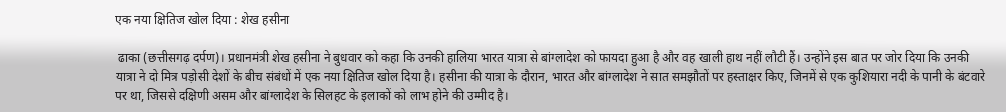एक नया क्षितिज खोल दिया : शेख हसीना

 ढाका (छत्तीसगढ़ दर्पण)। प्रधानमंत्री शेख हसीना ने बुधवार को कहा कि उनकी हालिया भारत यात्रा से बांग्लादेश को फायदा हुआ है और वह खाली हाथ नहीं लौटी हैं। उन्होंने इस बात पर जोर दिया कि उनकी यात्रा ने दो मित्र पड़ोसी देशों के बीच संबंधों में एक नया क्षितिज खोल दिया है। हसीना की यात्रा के दौरान, भारत और बांग्लादेश ने सात समझौतों पर हस्ताक्षर किए, जिनमें से एक कुशियारा नदी के पानी के बंटवारे पर था, जिससे दक्षिणी असम और बांग्लादेश के सिलहट के इलाकों को लाभ होने की उम्मीद है।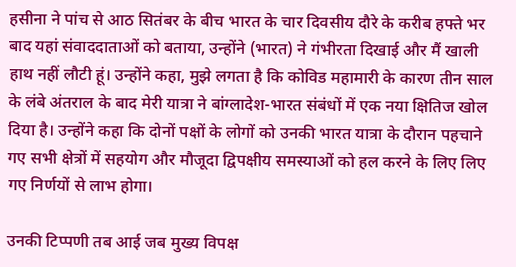हसीना ने पांच से आठ सितंबर के बीच भारत के चार दिवसीय दौरे के करीब हफ्ते भर बाद यहां संवाददाताओं को बताया, उन्होंने (भारत) ने गंभीरता दिखाई और मैं खाली हाथ नहीं लौटी हूं। उन्होंने कहा, मुझे लगता है कि कोविड महामारी के कारण तीन साल के लंबे अंतराल के बाद मेरी यात्रा ने बांग्लादेश-भारत संबंधों में एक नया क्षितिज खोल दिया है। उन्होंने कहा कि दोनों पक्षों के लोगों को उनकी भारत यात्रा के दौरान पहचाने गए सभी क्षेत्रों में सहयोग और मौजूदा द्विपक्षीय समस्याओं को हल करने के लिए लिए गए निर्णयों से लाभ होगा।

उनकी टिप्पणी तब आई जब मुख्य विपक्ष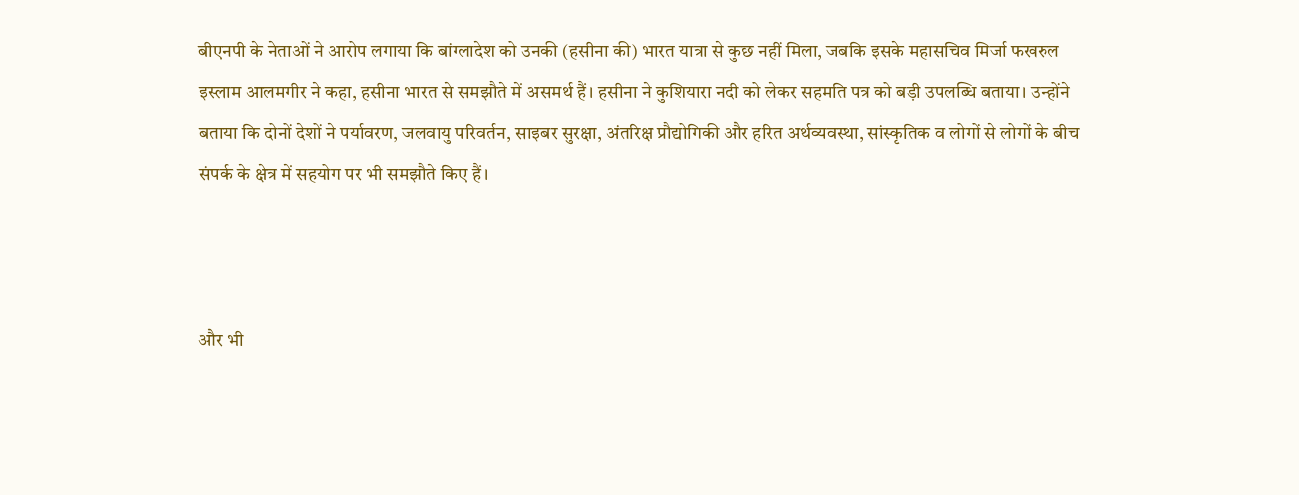बीएनपी के नेताओं ने आरोप लगाया कि बांग्लादेश को उनकी (हसीना की) भारत यात्रा से कुछ नहीं मिला, जबकि इसके महासचिव मिर्जा फखरुल इस्लाम आलमगीर ने कहा, हसीना भारत से समझौते में असमर्थ हैं। हसीना ने कुशियारा नदी को लेकर सहमति पत्र को बड़ी उपलब्धि बताया। उन्होंने बताया कि दोनों देशों ने पर्यावरण, जलवायु परिवर्तन, साइबर सुरक्षा, अंतरिक्ष प्रौद्योगिकी और हरित अर्थव्यवस्था, सांस्कृतिक व लोगों से लोगों के बीच संपर्क के क्षेत्र में सहयोग पर भी समझौते किए हैं।



और भी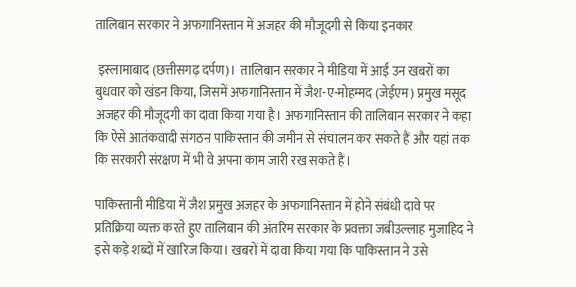तालिबान सरकार ने अफगानिस्तान में अजहर की मौजूदगी से किया इनकार

 इस्लामाबाद (छत्तीसगढ़ दर्पण)।  तालिबान सरकार ने मीडिया में आईं उन खबरों का बुधवार को खंडन किया, जिसमें अफगानिस्तान में जैश-ए-मोहम्मद (जेईएम) प्रमुख मसूद अजहर की मौजूदगी का दावा किया गया है। अफगानिस्तान की तालिबान सरकार ने कहा कि ऐसे आतंकवादी संगठन पाकिस्तान की जमीन से संचालन कर सकते हैं और यहां तक कि सरकारी संरक्षण में भी वे अपना काम जारी रख सकते हैं।

पाकिस्तानी मीडिया में जैश प्रमुख अजहर के अफगानिस्तान में होने संबंधी दावे पर प्रतिक्रिया व्यक्त करते हुए तालिबान की अंतरिम सरकार के प्रवक्ता जबीउल्लाह मुजाहिद ने इसे कड़े शब्दों में खारिज किया। खबरों में दावा किया गया कि पाकिस्तान ने उसे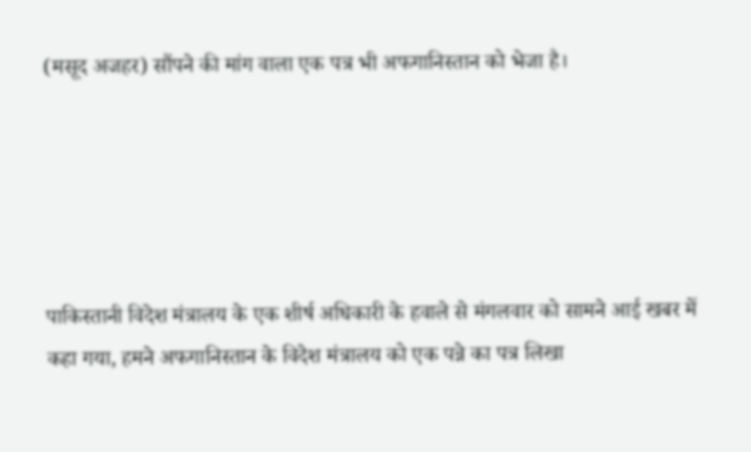(मसूद अजहर) सौंपने की मांग वाला एक पत्र भी अफगानिस्तान को भेजा है।





पाकिस्तानी विदेश मंत्रालय के एक शीर्ष अधिकारी के हवाले से मंगलवार को सामने आई खबर में कहा गया, हमने अफगानिस्तान के विदेश मंत्रालय को एक पन्ने का पत्र लिखा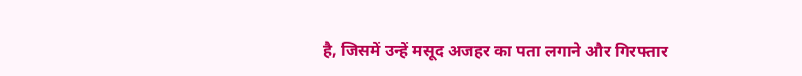है, जिसमें उन्हें मसूद अजहर का पता लगाने और गिरफ्तार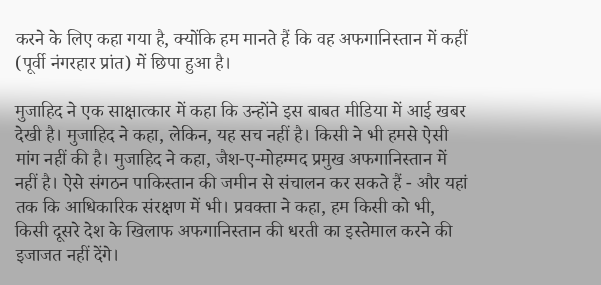करने के लिए कहा गया है, क्योंकि हम मानते हैं कि वह अफगानिस्तान में कहीं (पूर्वी नंगरहार प्रांत) में छिपा हुआ है।

मुजाहिद ने एक साक्षात्कार में कहा कि उन्होंने इस बाबत मीडिया में आई खबर देखी है। मुजाहिद ने कहा, लेकिन, यह सच नहीं है। किसी ने भी हमसे ऐसी मांग नहीं की है। मुजाहिद ने कहा, जैश-ए-मोहम्मद प्रमुख अफगानिस्तान में नहीं है। ऐसे संगठन पाकिस्तान की जमीन से संचालन कर सकते हैं - और यहां तक कि आधिकारिक संरक्षण में भी। प्रवक्ता ने कहा, हम किसी को भी, किसी दूसरे देश के खिलाफ अफगानिस्तान की धरती का इस्तेमाल करने की इजाजत नहीं देंगे।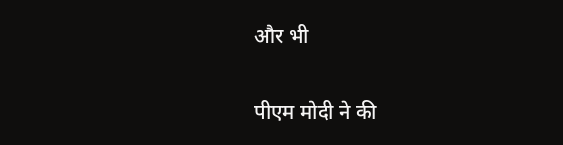और भी

पीएम मोदी ने की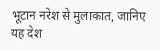भूटान नरेश से मुलाकात, जानिए यह देश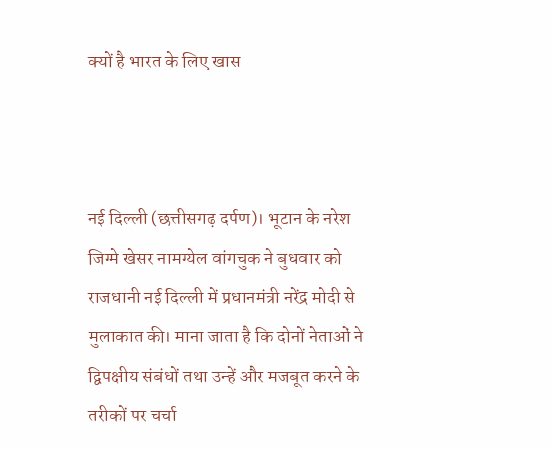क्यों है भारत के लिए खास



नई दिल्ली (छत्तीसगढ़ दर्पण)। भूटान के नरेश जिग्मे खेसर नामग्येल वांगचुक ने बुधवार को राजधानी नई दिल्ली में प्रधानमंत्री नरेंद्र मोदी से मुलाकात की। माना जाता है कि दोनों नेताओं ने द्विपक्षीय संबंधों तथा उन्हें और मजबूत करने के तरीकों पर चर्चा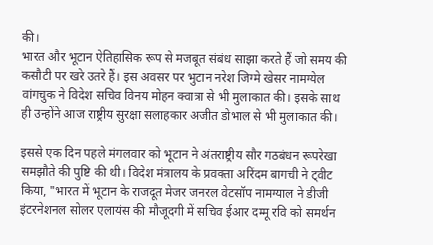की।
भारत और भूटान ऐतिहासिक रूप से मजबूत संबंध साझा करते हैं जो समय की कसौटी पर खरे उतरे हैं। इस अवसर पर भुटान नरेश जिग्मे खेसर नामग्येल वांगचुक ने विदेश सचिव विनय मोहन क्वात्रा से भी मुलाकात की। इसके साथ ही उन्होंने आज राष्ट्रीय सुरक्षा सलाहकार अजीत डोभाल से भी मुलाकात की।

इससे एक दिन पहले मंगलवार को भूटान ने अंतराष्ट्रीय सौर गठबंधन रूपरेखा समझौते की पुष्टि की थी। विदेश मंत्रालय के प्रवक्ता अरिंदम बागची ने ट्वीट किया, "भारत में भूटान के राजदूत मेजर जनरल वेटसॉप नामग्याल ने डीजी इंटरनेशनल सोलर एलायंस की मौजूदगी में सचिव ईआर दम्मू रवि को समर्थन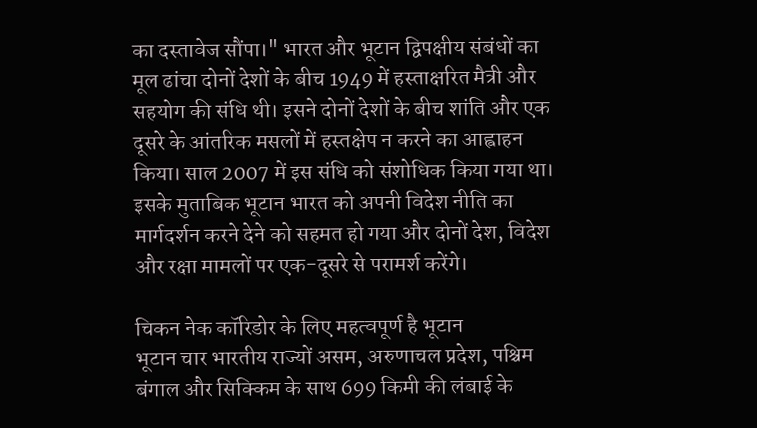का दस्तावेज सौंपा।" भारत और भूटान द्विपक्षीय संबंधों का मूल ढांचा दोनों देशों के बीच 1949 में हस्ताक्षरित मैत्री और सहयोग की संधि थी। इसने दोनों देशों के बीच शांति और एक दूसरे के आंतरिक मसलों में हस्तक्षेप न करने का आह्वाहन किया। साल 2007 में इस संधि को संशोधिक किया गया था। इसके मुताबिक भूटान भारत को अपनी विदेश नीति का मार्गदर्शन करने देने को सहमत हो गया और दोनों देश, विदेश और रक्षा मामलों पर एक-दूसरे से परामर्श करेंगे।

चिकन नेक कॉरिडोर के लिए महत्वपूर्ण है भूटान
भूटान चार भारतीय राज्यों असम, अरुणाचल प्रदेश, पश्चिम बंगाल और सिक्किम के साथ 699 किमी की लंबाई के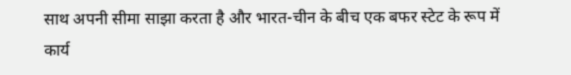साथ अपनी सीमा साझा करता है और भारत-चीन के बीच एक बफर स्टेट के रूप में कार्य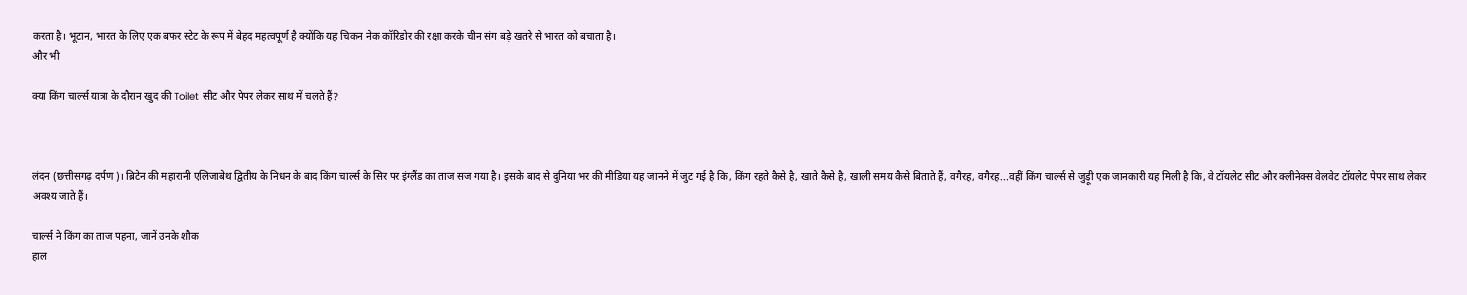करता है। भूटान, भारत के लिए एक बफर स्टेट के रूप में बेहद महत्वपूर्ण है क्योंकि यह चिकन नेक कॉरिडोर की रक्षा करके चीन संग बड़े खतरे से भारत को बचाता है।
और भी

क्या किंग चार्ल्स यात्रा के दौरान खुद की Toilet सीट और पेपर लेकर साथ में चलते हैं?



लंदन (छत्तीसगढ़ दर्पण)। ब्रिटेन की महारानी एलिजाबेथ द्वितीय के निधन के बाद किंग चार्ल्स के सिर पर इंग्लैंड का ताज सज गया है। इसके बाद से दुनिया भर की मीडिया यह जानने में जुट गई है कि, किंग रहते कैसे है, खाते कैसे है, खाली समय कैसे बिताते हैं, वगैरह, वगैरह...वहीं किंग चार्ल्स से जुड़ूी एक जानकारी यह मिली है कि, वे टॉयलेट सीट और क्लीनेक्स वेलवेट टॉयलेट पेपर साथ लेकर अवश्य जाते हैं।

चार्ल्स ने किंग का ताज पहना, जानें उनके शौक
हाल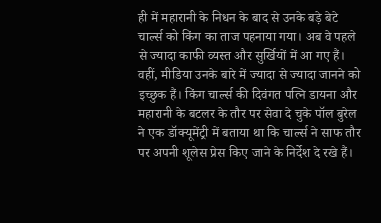ही में महारानी के निधन के बाद से उनके बड़े बेटे चार्ल्स को किंग का ताज पहनाया गया। अब वे पहले से ज्यादा काफी व्यस्त और सुर्खियों में आ गए हैं। वहीं, मीडिया उनके बारे में ज्यादा से ज्यादा जानने को इच्छुक हैं। किंग चार्ल्स की दिवंगत पत्नि डायना और महारानी के बटलर के तौर पर सेवा दे चुके पॉल बुरेल ने एक डॉक्यूमेंट्री में बताया था कि चार्ल्स ने साफ तौर पर अपनी शूलेस प्रेस किए जाने के निर्देश दे रखे हैं।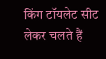किंग टॉयलेट सीट लेकर चलते हैं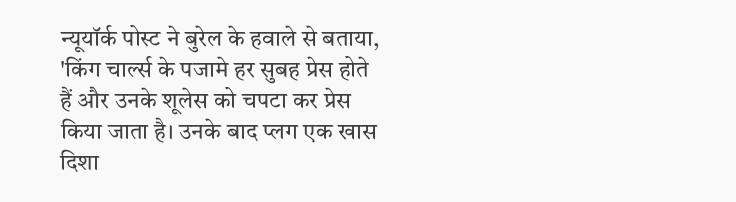न्यूयॉर्क पोस्ट ने बुरेल के हवाले से बताया, 'किंग चार्ल्स के पजामे हर सुबह प्रेस होते हैं और उनके शूलेस को चपटा कर प्रेस किया जाता है। उनके बाद प्लग एक खास दिशा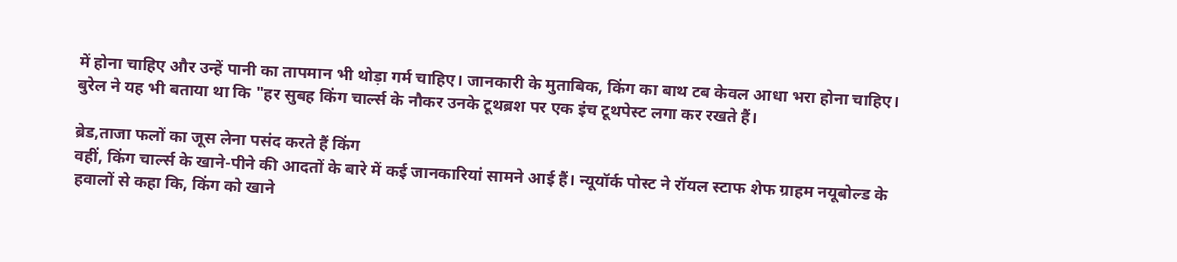में होना चाहिए और उन्हें पानी का तापमान भी थोड़ा गर्म चाहिए। जानकारी के मुताबिक, किंग का बाथ टब केवल आधा भरा होना चाहिए। बुरेल ने यह भी बताया था कि "हर सुबह किंग चार्ल्स के नौकर उनके टूथब्रश पर एक इंच टूथपेस्ट लगा कर रखते हैं।

ब्रेड,ताजा फलों का जूस लेना पसंद करते हैं किंग
वहीं, किंग चार्ल्स के खाने-पीने की आदतों के बारे में कई जानकारियां सामने आई हैं। न्यूयॉर्क पोस्ट ने रॉयल स्टाफ शेफ ग्राहम नयूबोल्ड के हवालों से कहा कि, किंग को खाने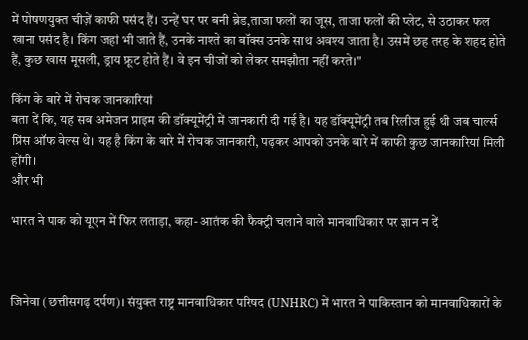में पोषणयुक्त चीज़ें काफी पसंद हैं। उन्हें घर पर बनी ब्रेड,ताजा फलों का जूस, ताजा फलों की प्लेट, से उठाकर फल खाना पसंद है। किंग जहां भी जाते हैं, उनके नाश्ते का बॉक्स उनके साथ अवश्य जाता है। उसमें छह तरह के शहद होते हैं, कुछ खास मूसली, ड्राय फ्रूट होते हैं। वे इन चीजों को लेकर समझौता नहीं करते।"

किंग के बारे में रोचक जानकारियां
बता दें कि, यह सब अमेजन प्राइम की डॉक्यूमेंट्री में जानकारी दी गई है। यह डॉक्यूमेंट्री तब रिलीज हुई थी जब चार्ल्स प्रिंस ऑफ वेल्स थे। यह है किंग के बारे में रोचक जानकारी, पढ़कर आपको उनके बारे में काफी कुछ जानकारियां मिली होंगी।
और भी

भारत ने पाक को यूएन में फिर लताड़ा, कहा- आतंक की फैक्ट्री चलाने वाले मानवाधिकार पर ज्ञान न दें



जिनेवा (छत्तीसगढ़ दर्पण)। संयुक्त राष्ट्र मानवाधिकार परिषद (UNHRC) में भारत ने पाकिस्तान को मानवाधिकारों के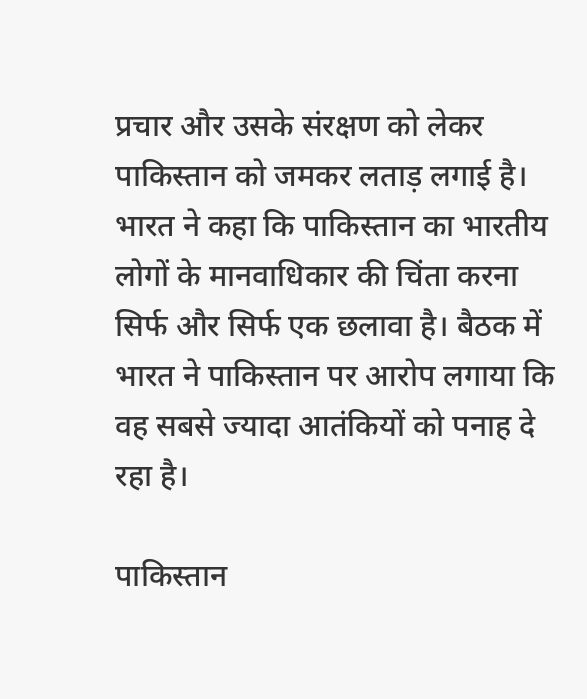प्रचार और उसके संरक्षण को लेकर पाकिस्तान को जमकर लताड़ लगाई है। भारत ने कहा कि पाकिस्तान का भारतीय लोगों के मानवाधिकार की चिंता करना सिर्फ और सिर्फ एक छलावा है। बैठक में भारत ने पाकिस्तान पर आरोप लगाया कि वह सबसे ज्यादा आतंकियों को पनाह दे रहा है।

पाकिस्तान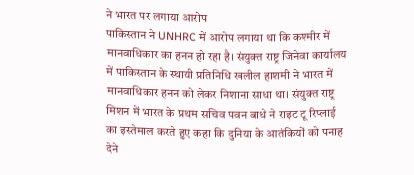ने भारत पर लगाया आरोप
पाकिस्तान ने UNHRC में आरोप लगाया था कि कश्मीर में मानवाधिकार का हनन हो रहा है। संयुक्त राष्ट्र जिनेवा कार्यालय में पाकिस्तान के स्थायी प्रतिनिधि खलील हाशमी ने भारत में मानवाधिकार हनन को लेकर निशाना साधा था। संयुक्त राष्ट्र मिशन में भारत के प्रथम सचिव पवन बाधे ने राइट टू रिप्लाई का इस्तेमाल करते हुए कहा कि दुनिया के आतंकियों को पनाह देने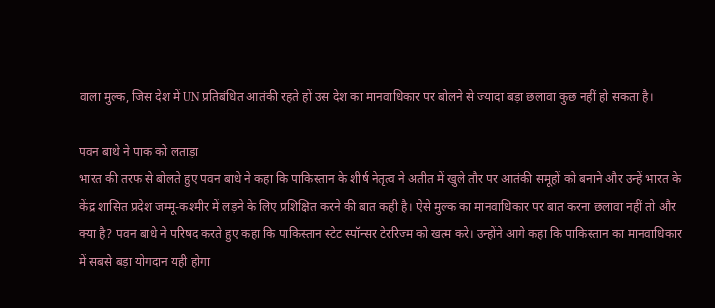वाला मुल्क, जिस देश में UN प्रतिबंधित आतंकी रहते हों उस देश का मानवाधिकार पर बोलने से ज्यादा बड़ा छलावा कुछ नहीं हो सकता है।

पवन बाथे ने पाक को लताड़ा
भारत की तरफ से बोलते हुए पवन बाधे ने कहा कि पाकिस्तान के शीर्ष नेतृत्व ने अतीत में खुले तौर पर आतंकी समूहों को बनाने और उन्हें भारत के केंद्र शासित प्रदेश जम्मू-कश्मीर में लड़ने के लिए प्रशिक्षित करने की बात कही है। ऐसे मुल्क का मानवाधिकार पर बात करना छलावा नहीं तो और क्या है? पवन बाधे ने परिषद करते हुए कहा कि पाकिस्तान स्टेट स्पॉन्सर टेररिज्म को खत्म करे। उन्होंने आगे कहा कि पाकिस्तान का मानवाधिकार में सबसे बड़ा योगदान यही होगा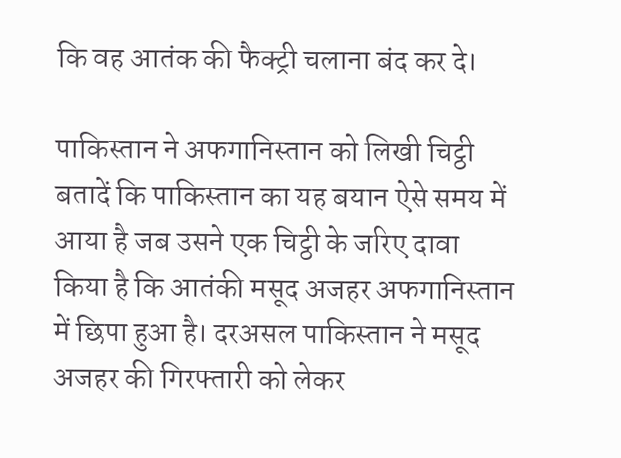कि वह आतंक की फैक्ट्री चलाना बंद कर दे।

पाकिस्तान ने अफगानिस्तान को लिखी चिट्ठी
बतादें कि पाकिस्तान का यह बयान ऐसे समय में आया है जब उसने एक चिट्ठी के जरिए दावा किया है कि आतंकी मसूद अजहर अफगानिस्तान में छिपा हुआ है। दरअसल पाकिस्तान ने मसूद अजहर की गिरफ्तारी को लेकर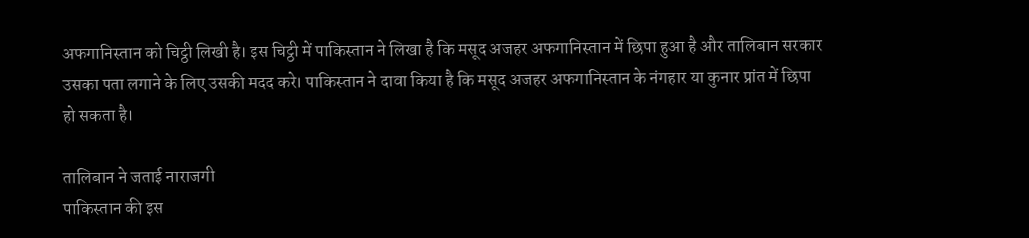अफगानिस्तान को चिट्ठी लिखी है। इस चिट्ठी में पाकिस्तान ने लिखा है कि मसूद अजहर अफगानिस्तान में छिपा हुआ है और तालिबान सरकार उसका पता लगाने के लिए उसकी मदद करे। पाकिस्तान ने दावा किया है कि मसूद अजहर अफगानिस्तान के नंगहार या कुनार प्रांत में छिपा हो सकता है।

तालिबान ने जताई नाराजगी
पाकिस्तान की इस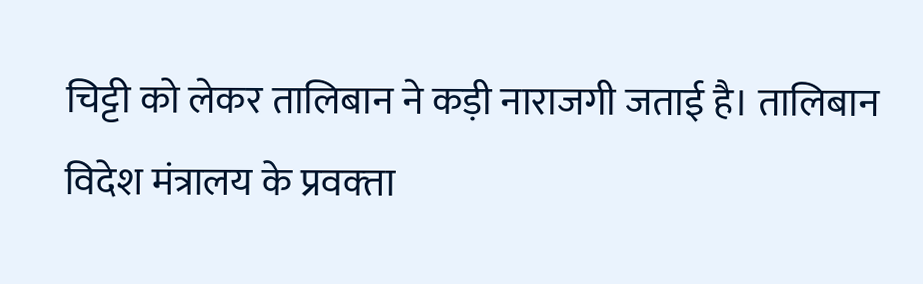चिट्टी को लेकर तालिबान ने कड़ी नाराजगी जताई है। तालिबान विदेश मंत्रालय के प्रवक्‍ता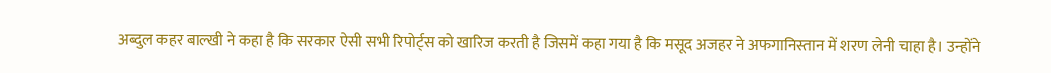अब्‍दुल कहर बाल्‍खी ने कहा है कि सरकार ऐसी सभी रिपोर्ट्स को खारिज करती है जिसमें कहा गया है कि मसूद अजहर ने अफगानिस्‍तान में शरण लेनी चाहा है। उन्‍होंने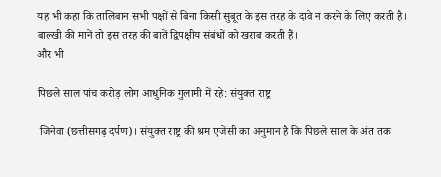यह भी कहा कि तालिबान सभी पक्षों से बिना किसी सुबूत के इस तरह के दावे न करने के लिए करती है। बाल्‍खी की मानें तो इस तरह की बातें द्विपक्षीय संबंधों को खराब करती हैं।
और भी

पिछले साल पांच करोड़ लोग आधुनिक गुलामी में रहे: संयुक्त राष्ट्र

 जिनेवा (छत्तीसगढ़ दर्पण)। संयुक्त राष्ट्र की श्रम एजेंसी का अनुमान है कि पिछले साल के अंत तक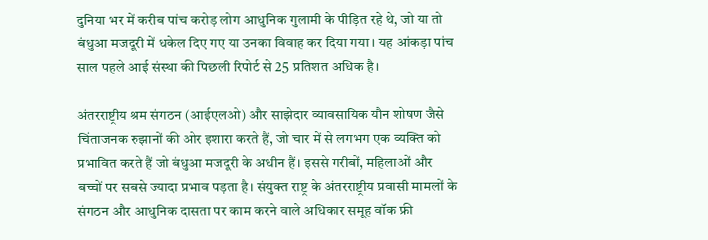दुनिया भर में करीब पांच करोड़ लोग आधुनिक गुलामी के पीड़ित रहे थे, जो या तो बंधुआ मजदूरी में धकेल दिए गए या उनका विवाह कर दिया गया। यह आंकड़ा पांच साल पहले आई संस्था की पिछली रिपोर्ट से 25 प्रतिशत अधिक है।

अंतरराष्ट्रीय श्रम संगठन (आईएलओ) और साझेदार व्यावसायिक यौन शोषण जैसे चिंताजनक रुझानों की ओर इशारा करते हैं, जो चार में से लगभग एक व्यक्ति को प्रभावित करते हैं जो बंधुआ मजदूरी के अधीन हैं। इससे गरीबों, महिलाओं और बच्चों पर सबसे ज्यादा प्रभाव पड़ता है। संयुक्त राष्ट्र के अंतरराष्ट्रीय प्रवासी मामलों के संगठन और आधुनिक दासता पर काम करने वाले अधिकार समूह वॉक फ्री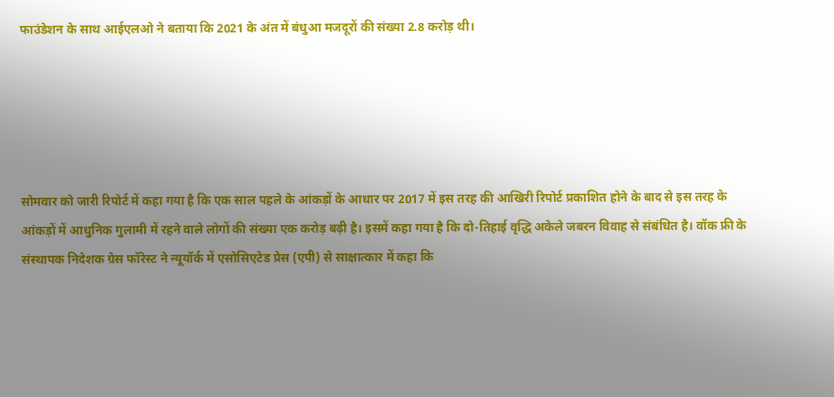फाउंडेशन के साथ आईएलओ ने बताया कि 2021 के अंत में बंधुआ मजदूरों की संख्या 2.8 करोड़ थी।





सोमवार को जारी रिपोर्ट में कहा गया है कि एक साल पहले के आंकड़ों के आधार पर 2017 में इस तरह की आखिरी रिपोर्ट प्रकाशित होने के बाद से इस तरह के आंकड़ों में आधुनिक गुलामी में रहने वाले लोगों की संख्या एक करोड़ बढ़ी है। इसमें कहा गया है कि दो-तिहाई वृद्धि अकेले जबरन विवाह से संबंधित है। वॉक फ्री के संस्थापक निदेशक ग्रेस फॉरेस्ट ने न्यूयॉर्क में एसोसिएटेड प्रेस (एपी) से साक्षात्कार में कहा कि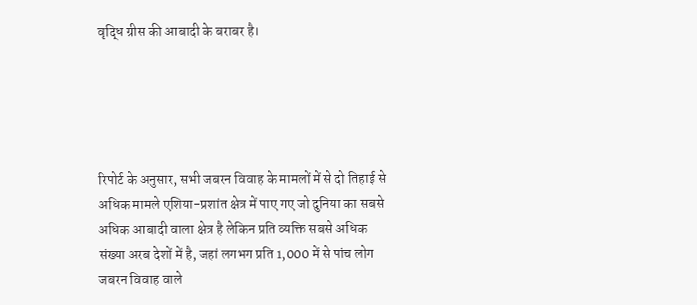वृद्धि ग्रीस की आबादी के बराबर है।





रिपोर्ट के अनुसार, सभी जबरन विवाह के मामलों में से दो तिहाई से अधिक मामले एशिया-प्रशांत क्षेत्र में पाए गए जो दुनिया का सबसे अधिक आबादी वाला क्षेत्र है लेकिन प्रति व्यक्ति सबसे अधिक संख्या अरब देशों में है, जहां लगभग प्रति 1,000 में से पांच लोग जबरन विवाह वाले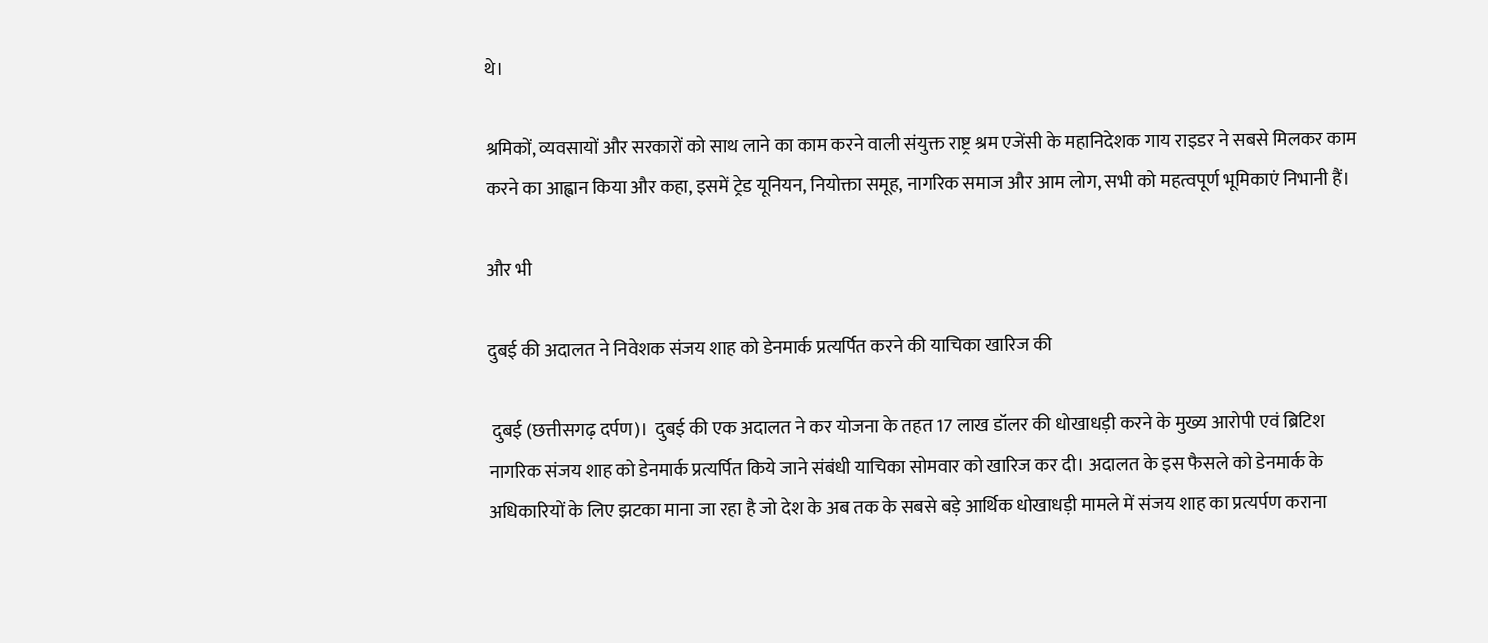थे।

श्रमिकों, व्यवसायों और सरकारों को साथ लाने का काम करने वाली संयुक्त राष्ट्र श्रम एजेंसी के महानिदेशक गाय राइडर ने सबसे मिलकर काम करने का आह्वान किया और कहा, इसमें ट्रेड यूनियन, नियोक्ता समूह, नागरिक समाज और आम लोग, सभी को महत्वपूर्ण भूमिकाएं निभानी हैं।

और भी

दुबई की अदालत ने निवेशक संजय शाह को डेनमार्क प्रत्यर्पित करने की याचिका खारिज की

 दुबई (छत्तीसगढ़ दर्पण)।  दुबई की एक अदालत ने कर योजना के तहत 17 लाख डॉलर की धोखाधड़ी करने के मुख्य आरोपी एवं ब्रिटिश नागरिक संजय शाह को डेनमार्क प्रत्यर्पित किये जाने संबंधी याचिका सोमवार को खारिज कर दी। अदालत के इस फैसले को डेनमार्क के अधिकारियों के लिए झटका माना जा रहा है जो देश के अब तक के सबसे बड़े आर्थिक धोखाधड़ी मामले में संजय शाह का प्रत्यर्पण कराना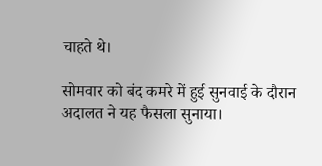चाहते थे।

सोमवार को बंद कमरे में हुई सुनवाई के दौरान अदालत ने यह फैसला सुनाया।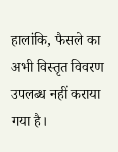हालांकि, फैसले का अभी विस्तृत विवरण उपलब्ध नहीं कराया गया है।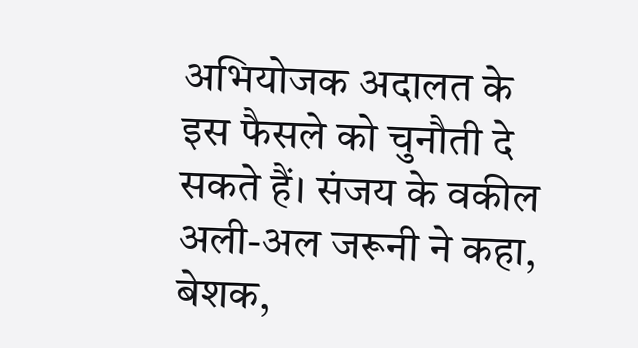अभियोजक अदालत के इस फैसले को चुनौती दे सकते हैं। संजय के वकील अली-अल जरूनी ने कहा, बेशक,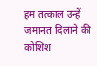हम तत्काल उन्हें जमानत दिलाने की कोशिश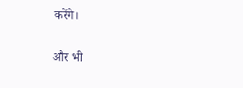करेंगे।

और भी